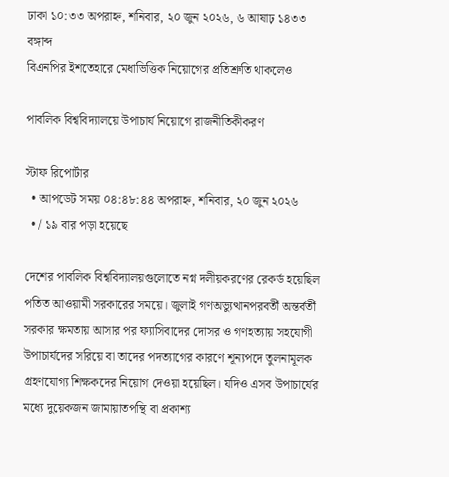ঢাকা ১০:৩৩ অপরাহ্ন, শনিবার, ২০ জুন ২০২৬, ৬ আষাঢ় ১৪৩৩ বঙ্গাব্দ
বিএনপির ইশতেহারে মেধাভিত্তিক নিয়োগের প্রতিশ্রুতি থাকলেও

পাবলিক বিশ্ববিদ্যালয়ে উপাচার্য নিয়োগে রাজনীতিকীকরণ

স্টাফ রিপোর্টার
  • আপডেট সময় ০৪:৪৮:৪৪ অপরাহ্ন, শনিবার, ২০ জুন ২০২৬
  • / ১৯ বার পড়া হয়েছে

দেশের পাবলিক বিশ্ববিদ্যালয়গুলোতে নগ্ন দলীয়করণের রেকর্ড হয়েছিল পতিত আওয়ামী সরকারের সময়ে। জুলাই গণঅভ্যুত্থানপরবর্তী অন্তর্বর্তী সরকার ক্ষমতায় আসার পর ফ্যাসিবাদের দোসর ও গণহত্যায় সহযোগী উপাচার্যদের সরিয়ে বা তাদের পদত্যাগের কারণে শূন্যপদে তুলনামূলক গ্রহণযোগ্য শিক্ষকদের নিয়োগ দেওয়া হয়েছিল। যদিও এসব উপাচার্যের মধ্যে দুয়েকজন জামায়াতপন্থি বা প্রকাশ্য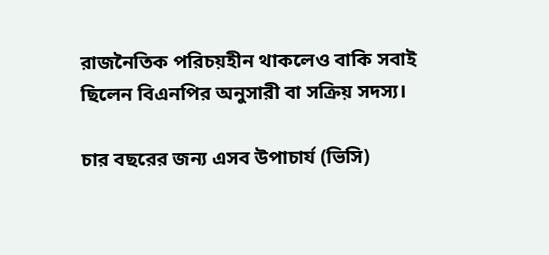রাজনৈতিক পরিচয়হীন থাকলেও বাকি সবাই ছিলেন বিএনপির অনুসারী বা সক্রিয় সদস্য।

চার বছরের জন্য এসব উপাচার্য (ভিসি)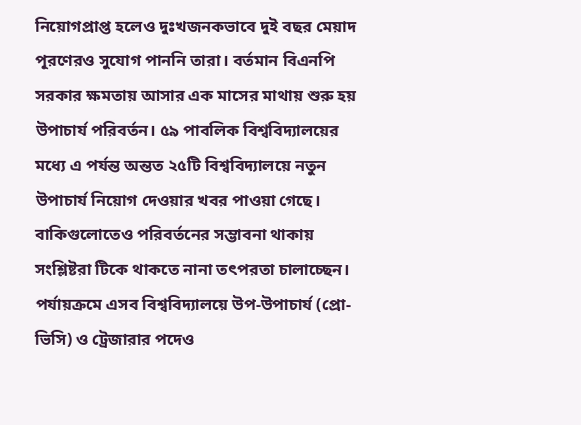নিয়োগপ্রাপ্ত হলেও দুঃখজনকভাবে দুই বছর মেয়াদ পূরণেরও সুযোগ পাননি তারা। বর্তমান বিএনপি সরকার ক্ষমতায় আসার এক মাসের মাথায় শুরু হয় উপাচার্য পরিবর্তন। ৫৯ পাবলিক বিশ্ববিদ্যালয়ের মধ্যে এ পর্যন্ত অন্তত ২৫টি বিশ্ববিদ্যালয়ে নতুন উপাচার্য নিয়োগ দেওয়ার খবর পাওয়া গেছে। বাকিগুলোতেও পরিবর্তনের সম্ভাবনা থাকায় সংশ্লিষ্টরা টিকে থাকতে নানা তৎপরতা চালাচ্ছেন। পর্যায়ক্রমে এসব বিশ্ববিদ্যালয়ে উপ-উপাচার্য (প্রো-ভিসি) ও ট্রেজারার পদেও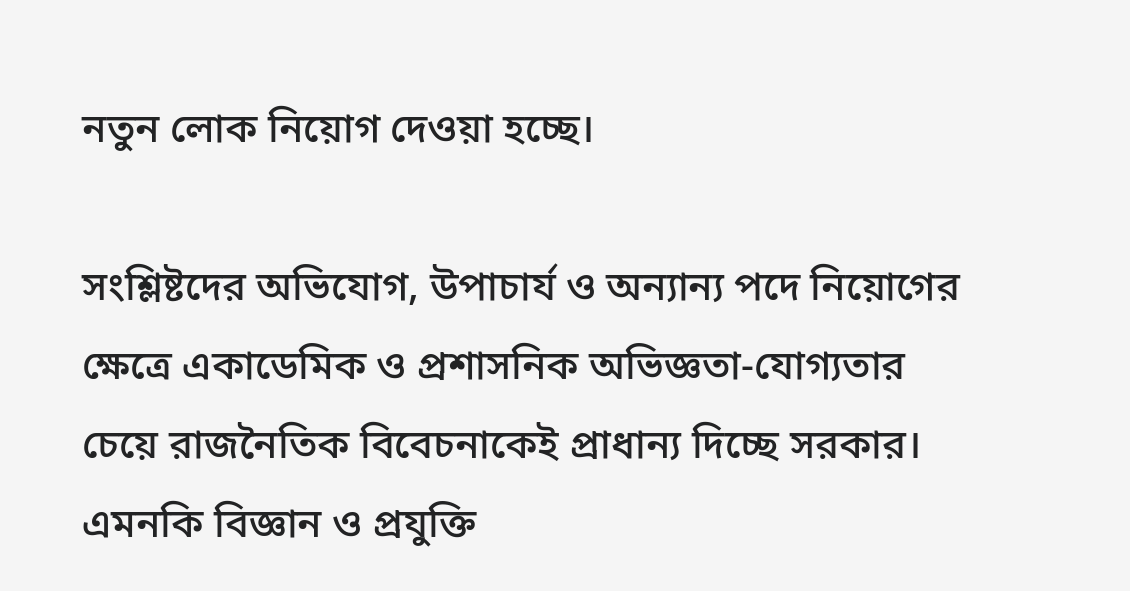নতুন লোক নিয়োগ দেওয়া হচ্ছে।

সংশ্লিষ্টদের অভিযোগ, উপাচার্য ও অন্যান্য পদে নিয়োগের ক্ষেত্রে একাডেমিক ও প্রশাসনিক অভিজ্ঞতা-যোগ্যতার চেয়ে রাজনৈতিক বিবেচনাকেই প্রাধান্য দিচ্ছে সরকার। এমনকি বিজ্ঞান ও প্রযুক্তি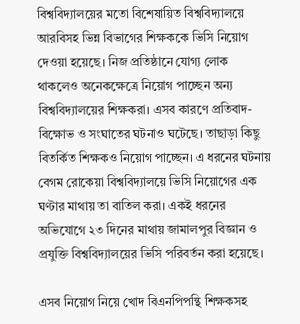বিশ্ববিদ্যালয়ের মতো বিশেষায়িত বিশ্ববিদ্যালয়ে আরবিসহ ভিন্ন বিভাগের শিক্ষককে ভিসি নিয়োগ দেওয়া হয়েছে। নিজ প্রতিষ্ঠানে যোগ্য লোক থাকলেও অনেকক্ষেত্রে নিয়োগ পাচ্ছেন অন্য বিশ্ববিদ্যালয়ের শিক্ষকরা। এসব কারণে প্রতিবাদ-বিক্ষোভ ও সংঘাতের ঘটনাও ঘটেছে। তাছাড়া কিছু বিতর্কিত শিক্ষকও নিয়োগ পাচ্ছেন। এ ধরনের ঘটনায় বেগম রোকেয়া বিশ্ববিদ্যালয়ে ভিসি নিয়োগের এক ঘণ্টার মাথায় তা বাতিল করা। একই ধরনের অভিযোগে ২৩ দিনের মাথায় জামালপুর বিজ্ঞান ও প্রযুক্তি বিশ্ববিদ্যালয়ের ভিসি পরিবর্তন করা হয়েছে।

এসব নিয়োগ নিয়ে খোদ বিএনপিপন্থি শিক্ষকসহ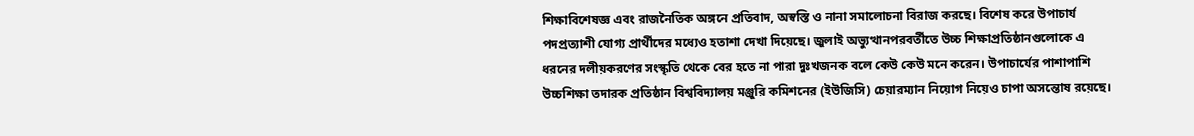শিক্ষাবিশেষজ্ঞ এবং রাজনৈতিক অঙ্গনে প্রতিবাদ, অস্বস্তি ও নানা সমালোচনা বিরাজ করছে। বিশেষ করে উপাচার্য পদপ্রত্যাশী যোগ্য প্রার্থীদের মধ্যেও হতাশা দেখা দিয়েছে। জুলাই অভ্যুত্থানপরবর্তীতে উচ্চ শিক্ষাপ্রতিষ্ঠানগুলোকে এ ধরনের দলীয়করণের সংস্কৃতি থেকে বের হতে না পারা দুঃখজনক বলে কেউ কেউ মনে করেন। উপাচার্যের পাশাপাশি উচ্চশিক্ষা তদারক প্রতিষ্ঠান বিশ্ববিদ্যালয় মঞ্জুরি কমিশনের (ইউজিসি) চেয়ারম্যান নিয়োগ নিয়েও চাপা অসন্তোষ রয়েছে।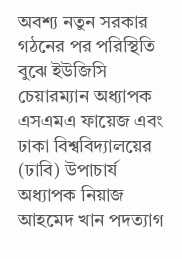অবশ্য নতুন সরকার গঠনের পর পরিস্থিতি বুঝে ইউজিসি চেয়ারম্যান অধ্যাপক এসএমএ ফায়েজ এবং ঢাকা বিশ্ববিদ্যালয়ের (ঢাবি) উপাচার্য অধ্যাপক নিয়াজ আহমেদ খান পদত্যাগ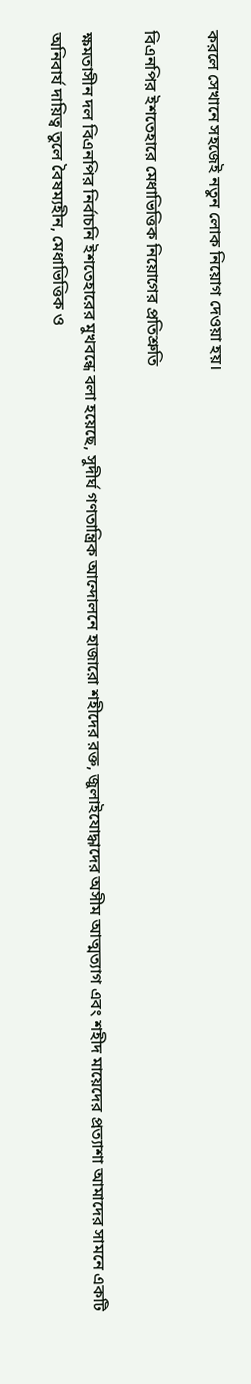করলে সেখানে সহজেই নতুন লোক নিয়োগ দেওয়া হয়।

বিএনপির ইশতেহারে মেধাভিত্তিক নিয়োগের প্রতিশ্রুতি

ক্ষমতাসীন দল বিএনপির নির্বাচনি ইশতেহারের মুখবন্ধে বলা হয়েছে, সুদীর্ঘ গণতান্ত্রিক আন্দোলনে হাজারো শহীদের রক্ত, জুলাইযোদ্ধাদের অসীম আত্মত্যাগ এবং শহীদ মায়েদের প্রত্যাশা আমাদের সামনে একটি অনিবার্য দায়িত্ব তুলে বৈষম্যহীন, মেধাভিত্তিক ও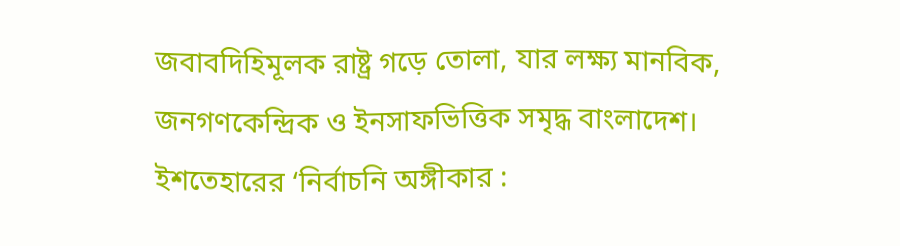জবাবদিহিমূলক রাষ্ট্র গড়ে তোলা, যার লক্ষ্য মানবিক, জনগণকেন্দ্রিক ও ইনসাফভিত্তিক সমৃদ্ধ বাংলাদেশ। ইশতেহারের ‘নির্বাচনি অঙ্গীকার :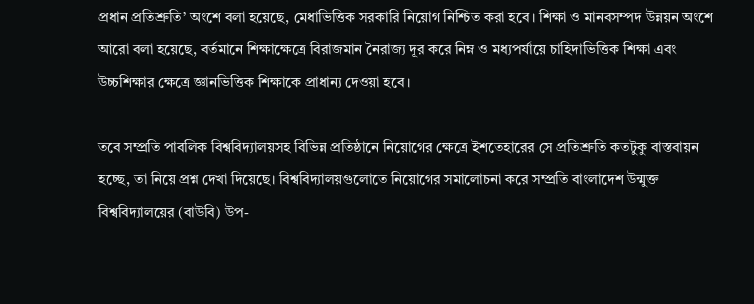প্রধান প্রতিশ্রুতি’ অংশে বলা হয়েছে, মেধাভিত্তিক সরকারি নিয়োগ নিশ্চিত করা হবে। শিক্ষা ও মানবসম্পদ উন্নয়ন অংশে আরো বলা হয়েছে, বর্তমানে শিক্ষাক্ষেত্রে বিরাজমান নৈরাজ্য দূর করে নিম্ন ও মধ্যপর্যায়ে চাহিদাভিত্তিক শিক্ষা এবং উচ্চশিক্ষার ক্ষেত্রে জ্ঞানভিত্তিক শিক্ষাকে প্রাধান্য দেওয়া হবে।

তবে সম্প্রতি পাবলিক বিশ্ববিদ্যালয়সহ বিভিন্ন প্রতিষ্ঠানে নিয়োগের ক্ষেত্রে ইশতেহারের সে প্রতিশ্রুতি কতটুকু বাস্তবায়ন হচ্ছে, তা নিয়ে প্রশ্ন দেখা দিয়েছে। বিশ্ববিদ্যালয়গুলোতে নিয়োগের সমালোচনা করে সম্প্রতি বাংলাদেশ উন্মুক্ত বিশ্ববিদ্যালয়ের (বাউবি) উপ-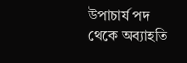উপাচার্য পদ থেকে অব্যাহতি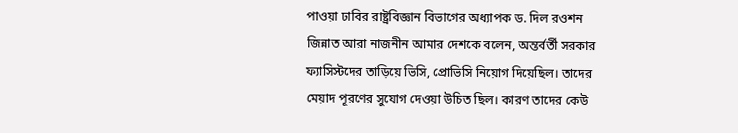পাওয়া ঢাবির রাষ্ট্রবিজ্ঞান বিভাগের অধ্যাপক ড. দিল রওশন জিন্নাত আরা নাজনীন আমার দেশকে বলেন, অন্তর্বর্তী সরকার ফ্যাসিস্টদের তাড়িয়ে ভিসি, প্রোভিসি নিয়োগ দিয়েছিল। তাদের মেয়াদ পূরণের সুযোগ দেওয়া উচিত ছিল। কারণ তাদের কেউ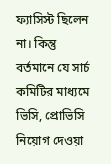ফ্যাসিস্ট ছিলেন না। কিন্তু বর্তমানে যে সার্চ কমিটির মাধ্যমে ভিসি, প্রোভিসি নিয়োগ দেওয়া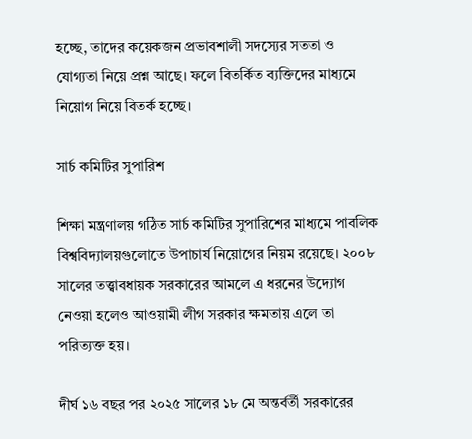হচ্ছে, তাদের কয়েকজন প্রভাবশালী সদস্যের সততা ও যোগ্যতা নিয়ে প্রশ্ন আছে। ফলে বিতর্কিত ব্যক্তিদের মাধ্যমে নিয়োগ নিয়ে বিতর্ক হচ্ছে।

সার্চ কমিটির সুপারিশ

শিক্ষা মন্ত্রণালয় গঠিত সার্চ কমিটির সুপারিশের মাধ্যমে পাবলিক বিশ্ববিদ্যালয়গুলোতে উপাচার্য নিয়োগের নিয়ম রয়েছে। ২০০৮ সালের তত্ত্বাবধায়ক সরকারের আমলে এ ধরনের উদ্যোগ নেওয়া হলেও আওয়ামী লীগ সরকার ক্ষমতায় এলে তা পরিত্যক্ত হয়।

দীর্ঘ ১৬ বছর পর ২০২৫ সালের ১৮ মে অন্তর্বর্তী সরকারের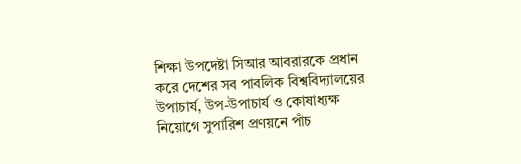শিক্ষা উপদেষ্টা সিআর আবরারকে প্রধান করে দেশের সব পাবলিক বিশ্ববিদ্যালয়ের উপাচার্য, উপ-উপাচার্য ও কোষাধ্যক্ষ নিয়োগে সুপারিশ প্রণয়নে পাঁচ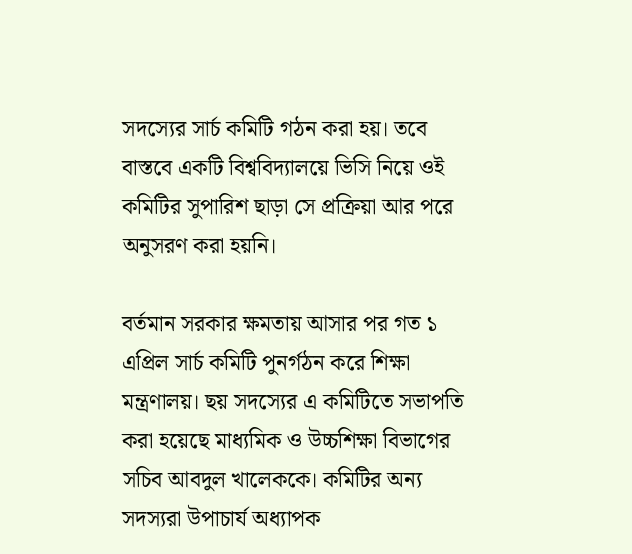সদস্যের সার্চ কমিটি গঠন করা হয়। তবে বাস্তবে একটি বিশ্ববিদ্যালয়ে ভিসি নিয়ে ওই কমিটির সুপারিশ ছাড়া সে প্রক্রিয়া আর পরে অনুসরণ করা হয়নি।

বর্তমান সরকার ক্ষমতায় আসার পর গত ১ এপ্রিল সার্চ কমিটি পুনর্গঠন করে শিক্ষা মন্ত্রণালয়। ছয় সদস্যের এ কমিটিতে সভাপতি করা হয়েছে মাধ্যমিক ও উচ্চশিক্ষা বিভাগের সচিব আবদুল খালেককে। কমিটির অন্য সদস্যরা উপাচার্য অধ্যাপক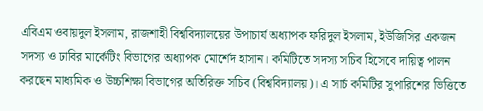এবিএম ওবায়দুল ইসলাম, রাজশাহী বিশ্ববিদ্যালয়ের উপাচার্য অধ্যাপক ফরিদুল ইসলাম, ইউজিসির একজন সদস্য ও ঢাবির মার্কেটিং বিভাগের অধ্যাপক মোর্শেদ হাসান। কমিটিতে সদস্য সচিব হিসেবে দায়িত্ব পালন করছেন মাধ্যমিক ও উচ্চশিক্ষা বিভাগের অতিরিক্ত সচিব (বিশ্ববিদ্যালয়)। এ সার্চ কমিটির সুপারিশের ভিত্তিতে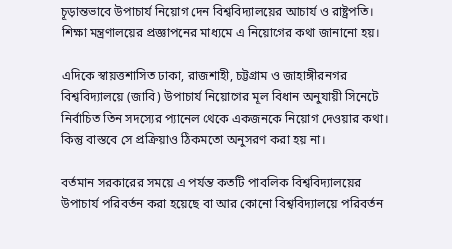চূড়ান্তভাবে উপাচার্য নিয়োগ দেন বিশ্ববিদ্যালয়ের আচার্য ও রাষ্ট্রপতি। শিক্ষা মন্ত্রণালয়ের প্রজ্ঞাপনের মাধ্যমে এ নিয়োগের কথা জানানো হয়।

এদিকে স্বায়ত্তশাসিত ঢাকা, রাজশাহী, চট্টগ্রাম ও জাহাঙ্গীরনগর বিশ্ববিদ্যালয়ে (জাবি) উপাচার্য নিয়োগের মূল বিধান অনুযায়ী সিনেটে নির্বাচিত তিন সদস্যের প্যানেল থেকে একজনকে নিয়োগ দেওয়ার কথা। কিন্তু বাস্তবে সে প্রক্রিয়াও ঠিকমতো অনুসরণ করা হয় না।

বর্তমান সরকারের সময়ে এ পর্যন্ত কতটি পাবলিক বিশ্ববিদ্যালয়ের উপাচার্য পরিবর্তন করা হয়েছে বা আর কোনো বিশ্ববিদ্যালয়ে পরিবর্তন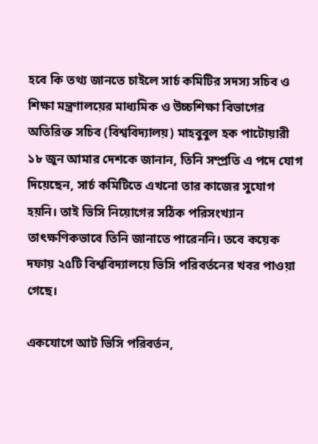হবে কি তথ্য জানতে চাইলে সার্চ কমিটির সদস্য সচিব ও শিক্ষা মন্ত্রণালয়ের মাধ্যমিক ও উচ্চশিক্ষা বিভাগের অতিরিক্ত সচিব (বিশ্ববিদ্যালয়) মাহবুবুল হক পাটোয়ারী ১৮ জুন আমার দেশকে জানান, তিনি সম্প্রতি এ পদে যোগ দিয়েছেন, সার্চ কমিটিতে এখনো তার কাজের সুযোগ হয়নি। তাই ভিসি নিয়োগের সঠিক পরিসংখ্যান তাৎক্ষণিকভাবে তিনি জানাতে পারেননি। তবে কয়েক দফায় ২৫টি বিশ্ববিদ্যালয়ে ভিসি পরিবর্তনের খবর পাওয়া গেছে।

একযোগে আট ভিসি পরিবর্তন,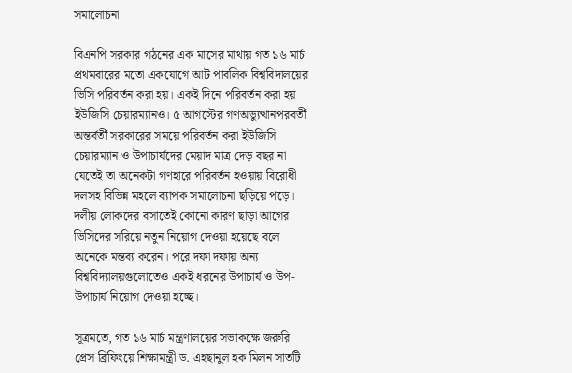সমালোচনা

বিএনপি সরকার গঠনের এক মাসের মাথায় গত ১৬ মার্চ প্রথমবারের মতো একযোগে আট পাবলিক বিশ্ববিদালয়ের ভিসি পরিবর্তন করা হয়। একই দিনে পরিবর্তন করা হয় ইউজিসি চেয়ারম্যানও। ৫ আগস্টের গণঅভ্যুত্থানপরবর্তী অন্তর্বর্তী সরকারের সময়ে পরিবর্তন করা ইউজিসি চেয়ারম্যান ও উপাচার্যদের মেয়াদ মাত্র দেড় বছর না যেতেই তা অনেকটা গণহারে পরিবর্তন হওয়ায় বিরোধী দলসহ বিভিন্ন মহলে ব্যাপক সমালোচনা ছড়িয়ে পড়ে। দলীয় লোকদের বসাতেই কোনো কারণ ছাড়া আগের ভিসিদের সরিয়ে নতুন নিয়োগ দেওয়া হয়েছে বলে অনেকে মন্তব্য করেন। পরে দফা দফায় অন্য বিশ্ববিদ্যালয়গুলোতেও একই ধরনের উপাচার্য ও উপ-উপাচার্য নিয়োগ দেওয়া হচ্ছে।

সূত্রমতে, গত ১৬ মার্চ মন্ত্রণালয়ের সভাকক্ষে জরুরি প্রেস ব্রিফিংয়ে শিক্ষামন্ত্রী ড. এহছানুল হক মিলন সাতটি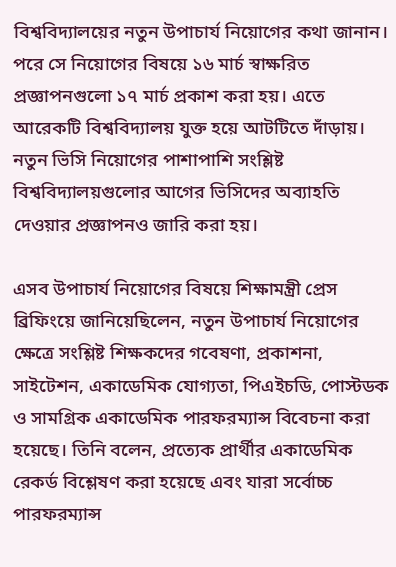বিশ্ববিদ্যালয়ের নতুন উপাচার্য নিয়োগের কথা জানান। পরে সে নিয়োগের বিষয়ে ১৬ মার্চ স্বাক্ষরিত প্রজ্ঞাপনগুলো ১৭ মার্চ প্রকাশ করা হয়। এতে আরেকটি বিশ্ববিদ্যালয় যুক্ত হয়ে আটটিতে দাঁড়ায়। নতুন ভিসি নিয়োগের পাশাপাশি সংশ্লিষ্ট বিশ্ববিদ্যালয়গুলোর আগের ভিসিদের অব্যাহতি দেওয়ার প্রজ্ঞাপনও জারি করা হয়।

এসব উপাচার্য নিয়োগের বিষয়ে শিক্ষামন্ত্রী প্রেস ব্রিফিংয়ে জানিয়েছিলেন, নতুন উপাচার্য নিয়োগের ক্ষেত্রে সংশ্লিষ্ট শিক্ষকদের গবেষণা, প্রকাশনা, সাইটেশন, একাডেমিক যোগ্যতা, পিএইচডি, পোস্টডক ও সামগ্রিক একাডেমিক পারফরম্যান্স বিবেচনা করা হয়েছে। তিনি বলেন, প্রত্যেক প্রার্থীর একাডেমিক রেকর্ড বিশ্লেষণ করা হয়েছে এবং যারা সর্বোচ্চ পারফরম্যান্স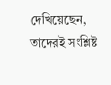দেখিয়েছেন, তাদেরই সংশ্লিষ্ট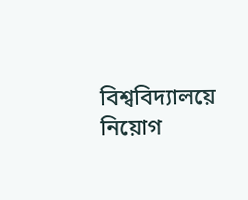বিশ্ববিদ্যালয়ে নিয়োগ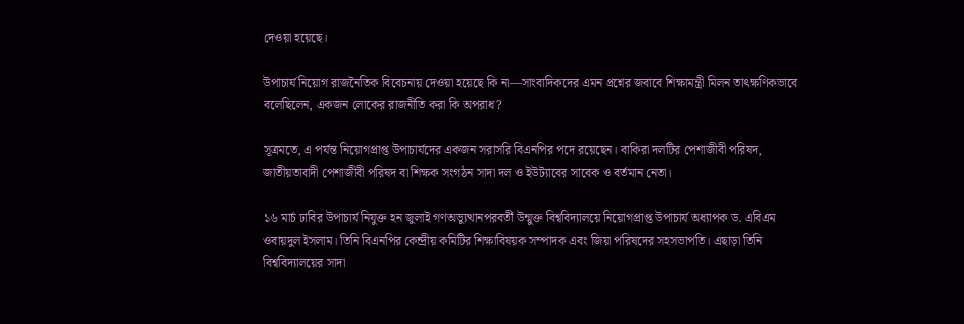দেওয়া হয়েছে।

উপাচার্য নিয়োগ রাজনৈতিক বিবেচনায় দেওয়া হয়েছে কি না—সাংবাদিকদের এমন প্রশ্নের জবাবে শিক্ষামন্ত্রী মিলন তাৎক্ষণিকভাবে বলেছিলেন, একজন লোকের রাজনীতি করা কি অপরাধ?

সূত্রমতে, এ পর্যন্ত নিয়োগপ্রাপ্ত উপাচার্যদের একজন সরাসরি বিএনপির পদে রয়েছেন। বাকিরা দলটির পেশাজীবী পরিষদ, জাতীয়তাবাদী পেশাজীবী পরিষদ বা শিক্ষক সংগঠন সাদা দল ও ইউট্যাবের সাবেক ও বর্তমান নেতা।

১৬ মার্চ ঢাবির উপাচার্য নিযুক্ত হন জুলাই গণঅভ্যুত্থানপরবর্তী উন্মুক্ত বিশ্ববিদ্যালয়ে নিয়োগপ্রাপ্ত উপাচার্য অধ্যাপক ড. এবিএম ওবায়দুল ইসলাম। তিনি বিএনপির কেন্দ্রীয় কমিটির শিক্ষাবিষয়ক সম্পাদক এবং জিয়া পরিষদের সহসভাপতি। এছাড়া তিনি বিশ্ববিদ্যালয়ের সাদা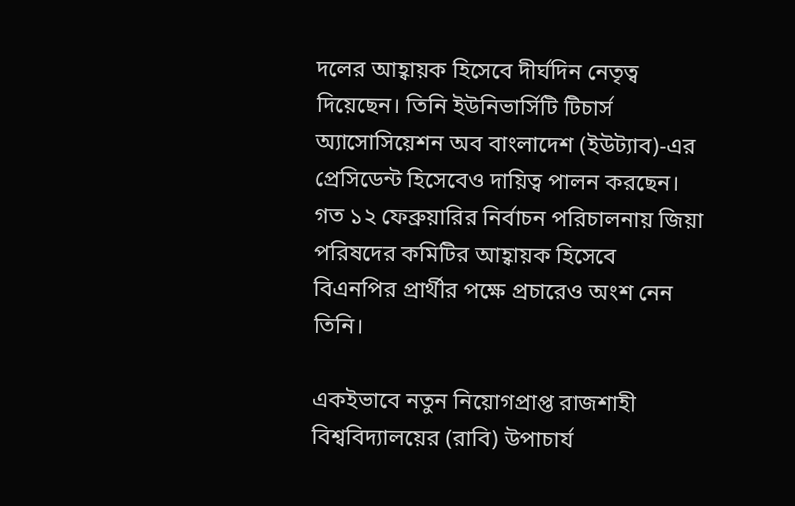দলের আহ্বায়ক হিসেবে দীর্ঘদিন নেতৃত্ব দিয়েছেন। তিনি ইউনিভার্সিটি টিচার্স অ্যাসোসিয়েশন অব বাংলাদেশ (ইউট্যাব)-এর প্রেসিডেন্ট হিসেবেও দায়িত্ব পালন করছেন। গত ১২ ফেব্রুয়ারির নির্বাচন পরিচালনায় জিয়া পরিষদের কমিটির আহ্বায়ক হিসেবে বিএনপির প্রার্থীর পক্ষে প্রচারেও অংশ নেন তিনি।

একইভাবে নতুন নিয়োগপ্রাপ্ত রাজশাহী বিশ্ববিদ্যালয়ের (রাবি) উপাচার্য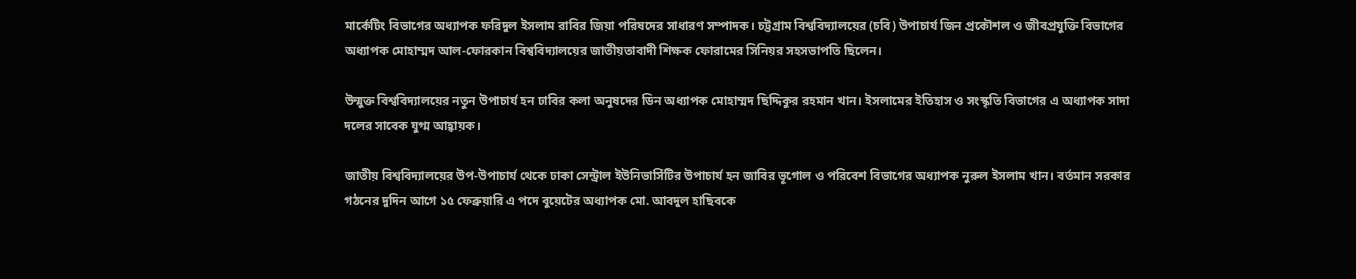মার্কেটিং বিভাগের অধ্যাপক ফরিদুল ইসলাম রাবির জিয়া পরিষদের সাধারণ সম্পাদক। চট্টগ্রাম বিশ্ববিদ্যালয়ের (চবি) উপাচার্য জিন প্রকৌশল ও জীবপ্রযুক্তি বিভাগের অধ্যাপক মোহাম্মদ আল-ফোরকান বিশ্ববিদ্যালয়ের জাতীয়তাবাদী শিক্ষক ফোরামের সিনিয়র সহসভাপতি ছিলেন।

উন্মুক্ত বিশ্ববিদ্যালয়ের নতুন উপাচার্য হন ঢাবির কলা অনুষদের ডিন অধ্যাপক মোহাম্মদ ছিদ্দিকুর রহমান খান। ইসলামের ইতিহাস ও সংস্কৃতি বিভাগের এ অধ্যাপক সাদা দলের সাবেক যুগ্ম আহ্বায়ক।

জাতীয় বিশ্ববিদ্যালয়ের উপ-উপাচার্য থেকে ঢাকা সেন্ট্রাল ইউনিভার্সিটির উপাচার্য হন জাবির ভূগোল ও পরিবেশ বিভাগের অধ্যাপক নুরুল ইসলাম খান। বর্তমান সরকার গঠনের দুদিন আগে ১৫ ফেব্রুয়ারি এ পদে বুয়েটের অধ্যাপক মো. আবদুল হাছিবকে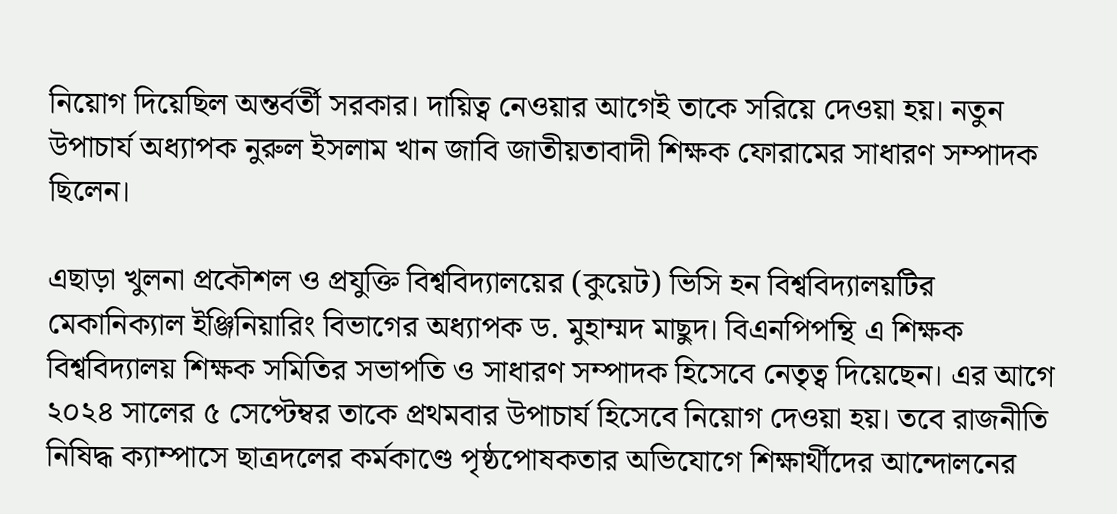নিয়োগ দিয়েছিল অন্তর্বর্তী সরকার। দায়িত্ব নেওয়ার আগেই তাকে সরিয়ে দেওয়া হয়। নতুন উপাচার্য অধ্যাপক নুরুল ইসলাম খান জাবি জাতীয়তাবাদী শিক্ষক ফোরামের সাধারণ সম্পাদক ছিলেন।

এছাড়া খুলনা প্রকৌশল ও প্রযুক্তি বিশ্ববিদ্যালয়ের (কুয়েট) ভিসি হন বিশ্ববিদ্যালয়টির মেকানিক্যাল ইঞ্জিনিয়ারিং বিভাগের অধ্যাপক ড. মুহাম্মদ মাছুদ। বিএনপিপন্থি এ শিক্ষক বিশ্ববিদ্যালয় শিক্ষক সমিতির সভাপতি ও সাধারণ সম্পাদক হিসেবে নেতৃত্ব দিয়েছেন। এর আগে ২০২৪ সালের ৫ সেপ্টেম্বর তাকে প্রথমবার উপাচার্য হিসেবে নিয়োগ দেওয়া হয়। তবে রাজনীতি নিষিদ্ধ ক্যাম্পাসে ছাত্রদলের কর্মকাণ্ডে পৃষ্ঠপোষকতার অভিযোগে শিক্ষার্থীদের আন্দোলনের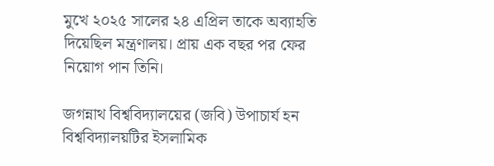মুখে ২০২৫ সালের ২৪ এপ্রিল তাকে অব্যাহতি দিয়েছিল মন্ত্রণালয়। প্রায় এক বছর পর ফের নিয়োগ পান তিনি।

জগন্নাথ বিশ্ববিদ্যালয়ের (জবি) উপাচার্য হন বিশ্ববিদ্যালয়টির ইসলামিক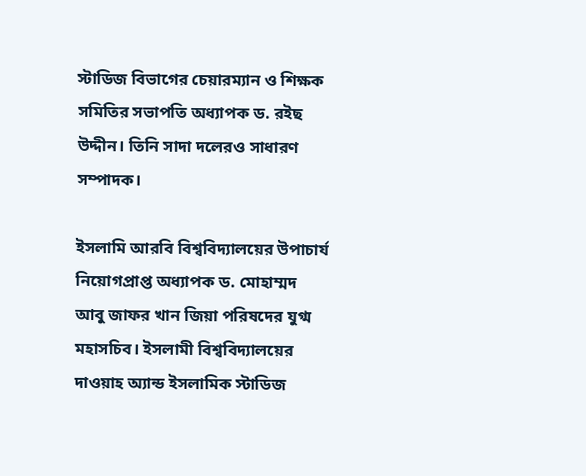স্টাডিজ বিভাগের চেয়ারম্যান ও শিক্ষক সমিতির সভাপতি অধ্যাপক ড. রইছ উদ্দীন। তিনি সাদা দলেরও সাধারণ সম্পাদক।

ইসলামি আরবি বিশ্ববিদ্যালয়ের উপাচার্য নিয়োগপ্রাপ্ত অধ্যাপক ড. মোহাম্মদ আবু জাফর খান জিয়া পরিষদের যুগ্ম মহাসচিব। ইসলামী বিশ্ববিদ্যালয়ের দাওয়াহ অ্যান্ড ইসলামিক স্টাডিজ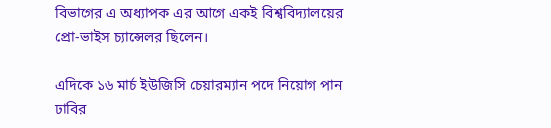বিভাগের এ অধ্যাপক এর আগে একই বিশ্ববিদ্যালয়ের প্রো-ভাইস চ্যান্সেলর ছিলেন।

এদিকে ১৬ মার্চ ইউজিসি চেয়ারম্যান পদে নিয়োগ পান ঢাবির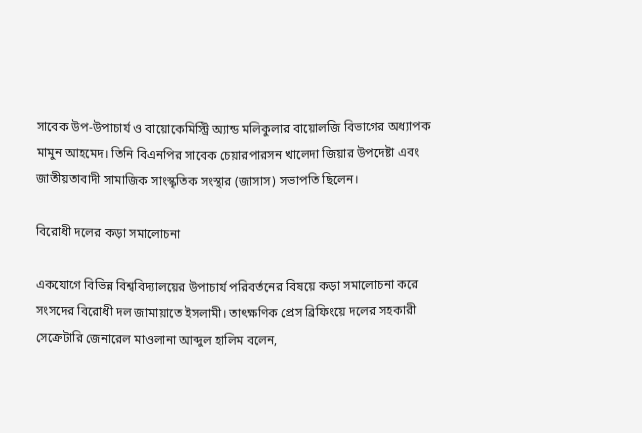সাবেক উপ-উপাচার্য ও বায়োকেমিস্ট্রি অ্যান্ড মলিকুলার বায়োলজি বিভাগের অধ্যাপক মামুন আহমেদ। তিনি বিএনপির সাবেক চেয়ারপারসন খালেদা জিয়ার উপদেষ্টা এবং জাতীয়তাবাদী সামাজিক সাংস্কৃতিক সংস্থার (জাসাস) সভাপতি ছিলেন।

বিরোধী দলের কড়া সমালোচনা

একযোগে বিভিন্ন বিশ্ববিদ্যালয়ের উপাচার্য পরিবর্তনের বিষয়ে কড়া সমালোচনা করে সংসদের বিরোধী দল জামায়াতে ইসলামী। তাৎক্ষণিক প্রেস ব্রিফিংয়ে দলের সহকারী সেক্রেটারি জেনারেল মাওলানা আব্দুল হালিম বলেন,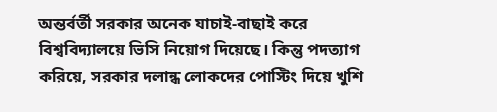অন্তর্বর্তী সরকার অনেক যাচাই-বাছাই করে বিশ্ববিদ্যালয়ে ভিসি নিয়োগ দিয়েছে। কিন্তু পদত্যাগ করিয়ে, সরকার দলান্ধ লোকদের পোস্টিং দিয়ে খুশি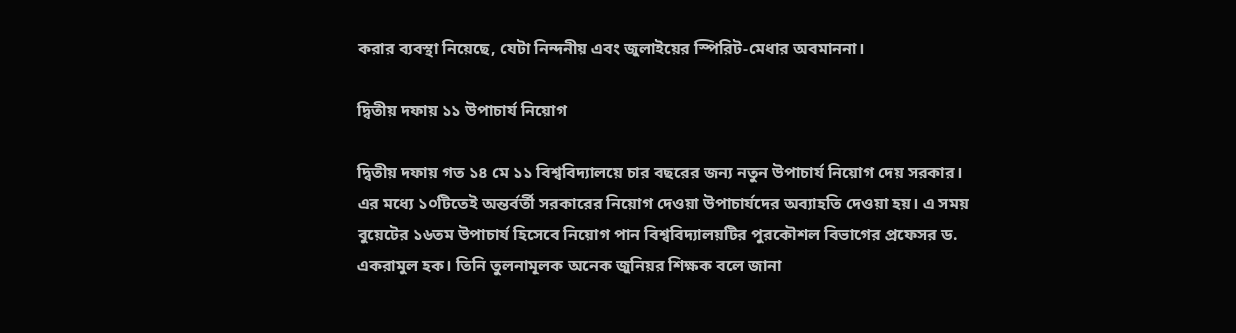করার ব্যবস্থা নিয়েছে, যেটা নিন্দনীয় এবং জুলাইয়ের স্পিরিট-মেধার অবমাননা।

দ্বিতীয় দফায় ১১ ‍উপাচার্য নিয়োগ

দ্বিতীয় দফায় গত ১৪ মে ১১ বিশ্ববিদ্যালয়ে চার বছরের জন্য নতুন উপাচার্য নিয়োগ দেয় সরকার। এর মধ্যে ১০টিতেই অন্তর্বর্তী সরকারের নিয়োগ দেওয়া উপাচার্যদের অব্যাহতি দেওয়া হয়। এ সময় বুয়েটের ১৬তম উপাচার্য হিসেবে নিয়োগ পান বিশ্ববিদ্যালয়টির পুরকৌশল বিভাগের প্রফেসর ড. একরামুল হক। তিনি তুলনামূলক অনেক জুনিয়র শিক্ষক বলে জানা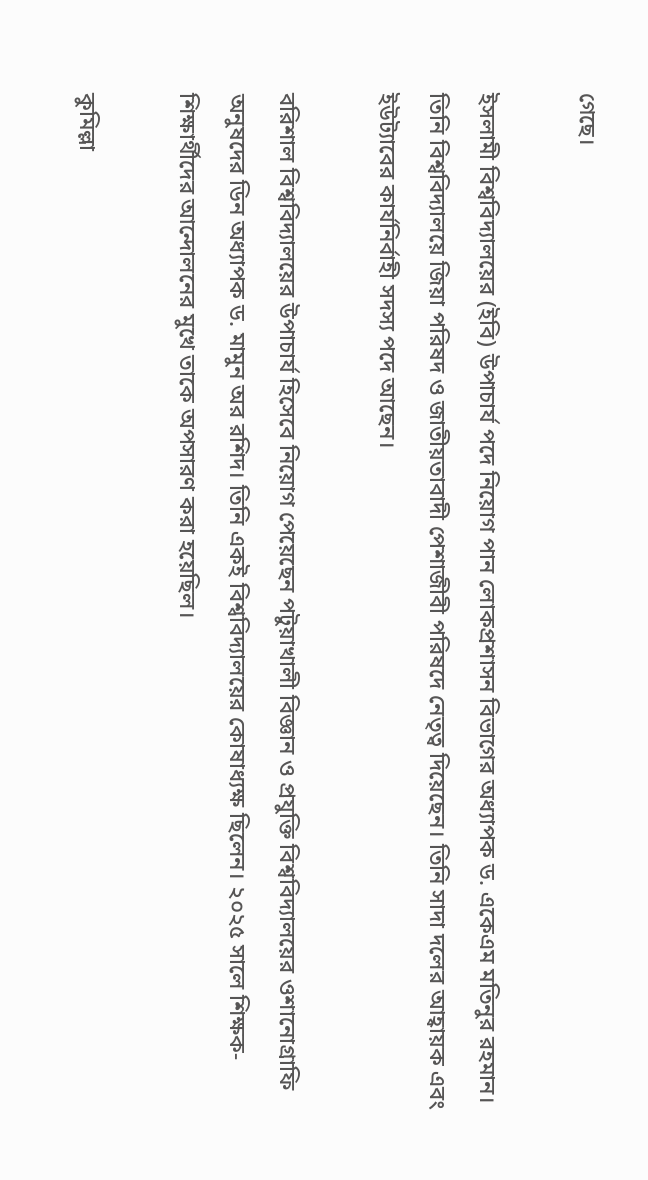গেছে।

ইসলামী বিশ্ববিদ্যালয়ের (ইবি) উপাচার্য পদে নিয়োগ পান লোকপ্রশাসন বিভাগের অধ্যাপক ড. একেএম মতিনুর রহমান। তিনি বিশ্ববিদ্যালয়ে জিয়া পরিষদ ও জাতীয়তাবাদী পেশাজীবী পরিষদে নেতৃত্ব দিয়েছেন। তিনি সাদা দলের আহ্বায়ক এবং ইউট্যাবের কার্যনির্বাহী সদস্য পদে আছেন।

বরিশাল বিশ্ববিদ্যালয়ের উপাচার্য হিসেবে নিয়োগ পেয়েছেন পটুয়াখালী বিজ্ঞান ও প্রযুক্তি বিশ্ববিদ্যালয়ের ওশানোগ্রাফি অনুষদের ডিন অধ্যাপক ড. মামুন অর রশিদ। তিনি একই বিশ্ববিদ্যালয়ের কোষাধ্যক্ষ ছিলেন। ২০২৫ সালে শিক্ষক-শিক্ষার্থীদের আন্দোলনের মুখে তাকে অপসারণ করা হয়েছিল।

কুমিল্লা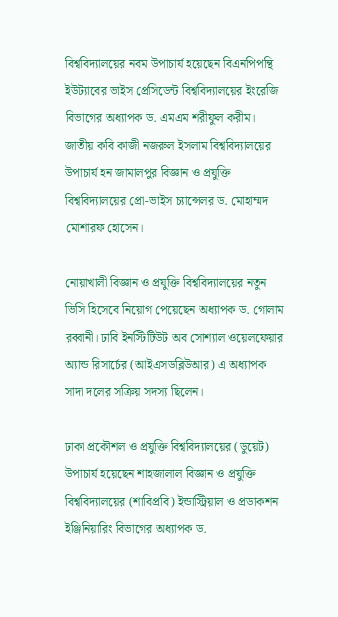বিশ্ববিদ্যালয়ের নবম উপাচার্য হয়েছেন বিএনপিপন্থি ইউট্যাবের ভাইস প্রেসিডেন্ট বিশ্ববিদ্যালয়ের ইংরেজি বিভাগের অধ্যাপক ড. এমএম শরীফুল করীম। জাতীয় কবি কাজী নজরুল ইসলাম বিশ্ববিদ্যালয়ের উপাচার্য হন জামালপুর বিজ্ঞান ও প্রযুক্তি বিশ্ববিদ্যালয়ের প্রো-ভাইস চ্যান্সেলর ড. মোহাম্মদ মোশারফ হোসেন।

নোয়াখালী বিজ্ঞান ও প্রযুক্তি বিশ্ববিদ্যালয়ের নতুন ভিসি হিসেবে নিয়োগ পেয়েছেন অধ্যাপক ড. গোলাম রব্বানী। ঢাবি ইনস্টিটিউট অব সোশ্যাল ওয়েলফেয়ার অ্যান্ড রিসার্চের (আইএসডব্লিউআর) এ অধ্যাপক সাদা দলের সক্রিয় সদস্য ছিলেন।

ঢাকা প্রকৌশল ও প্রযুক্তি বিশ্ববিদ্যালয়ের (ডুয়েট) উপাচার্য হয়েছেন শাহজালাল বিজ্ঞান ও প্রযুক্তি বিশ্ববিদ্যালয়ের (শাবিপ্রবি) ইন্ডাস্ট্রিয়াল ও প্রডাকশন ইঞ্জিনিয়ারিং বিভাগের অধ্যাপক ড.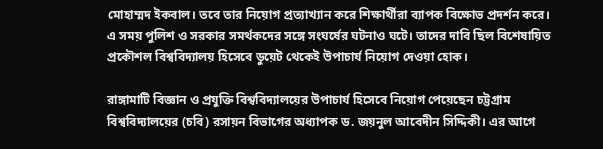মোহাম্মদ ইকবাল। তবে তার নিয়োগ প্রত্যাখ্যান করে শিক্ষার্থীরা ব্যাপক বিক্ষোভ প্রদর্শন করে। এ সময় পুলিশ ও সরকার সমর্থকদের সঙ্গে সংঘর্ষের ঘটনাও ঘটে। তাদের দাবি ছিল বিশেষায়িত প্রকৌশল বিশ্ববিদ্যালয় হিসেবে ডুয়েট থেকেই উপাচার্য নিয়োগ দেওয়া হোক।

রাঙ্গামাটি বিজ্ঞান ও প্রযুক্তি বিশ্ববিদ্যালয়ের উপাচার্য হিসেবে নিয়োগ পেয়েছেন চট্টগ্রাম বিশ্ববিদ্যালয়ের (চবি) রসায়ন বিভাগের অধ্যাপক ড. জয়নুল আবেদীন সিদ্দিকী। এর আগে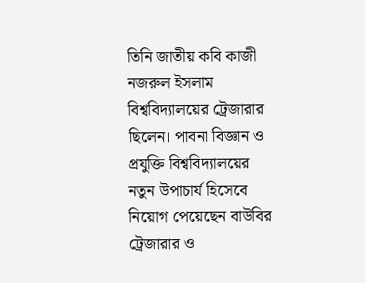তিনি জাতীয় কবি কাজী নজরুল ইসলাম বিশ্ববিদ্যালয়ের ট্রেজারার ছিলেন। পাবনা বিজ্ঞান ও প্রযুক্তি বিশ্ববিদ্যালয়ের নতুন উপাচার্য হিসেবে নিয়োগ পেয়েছেন বাউবির ট্রেজারার ও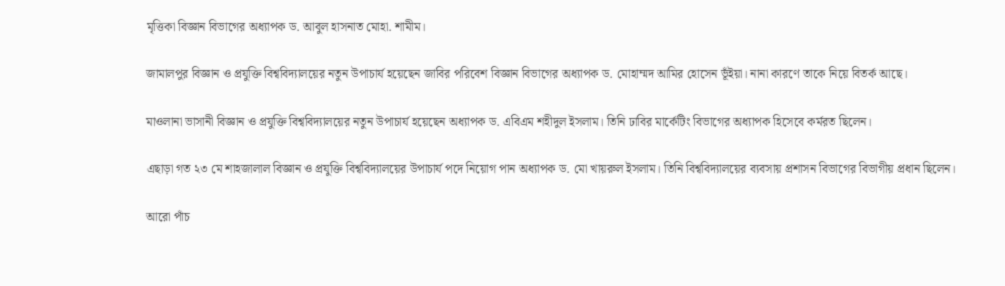মৃত্তিকা বিজ্ঞান বিভাগের অধ্যাপক ড. আবুল হাসনাত মোহা. শামীম।

জামালপুর বিজ্ঞান ও প্রযুক্তি বিশ্ববিদ্যালয়ের নতুন উপাচার্য হয়েছেন জাবির পরিবেশ বিজ্ঞান বিভাগের অধ্যাপক ড. মোহাম্মদ আমির হোসেন ভূঁইয়া। নানা কারণে তাকে নিয়ে বিতর্ক আছে।

মাওলানা ভাসানী বিজ্ঞান ও প্রযুক্তি বিশ্ববিদ্যালয়ের নতুন উপাচার্য হয়েছেন অধ্যাপক ড. এবিএম শহীদুল ইসলাম। তিনি ঢাবির মার্কেটিং বিভাগের অধ্যাপক হিসেবে কর্মরত ছিলেন।

এছাড়া গত ২৩ মে শাহজালাল বিজ্ঞান ও প্রযুক্তি বিশ্ববিদ্যালয়ের উপাচার্য পদে নিয়োগ পান অধ্যাপক ড. মো খায়রুল ইসলাম। তিনি বিশ্ববিদ্যালয়ের ব্যবসায় প্রশাসন বিভাগের বিভাগীয় প্রধান ছিলেন।

আরো পাঁচ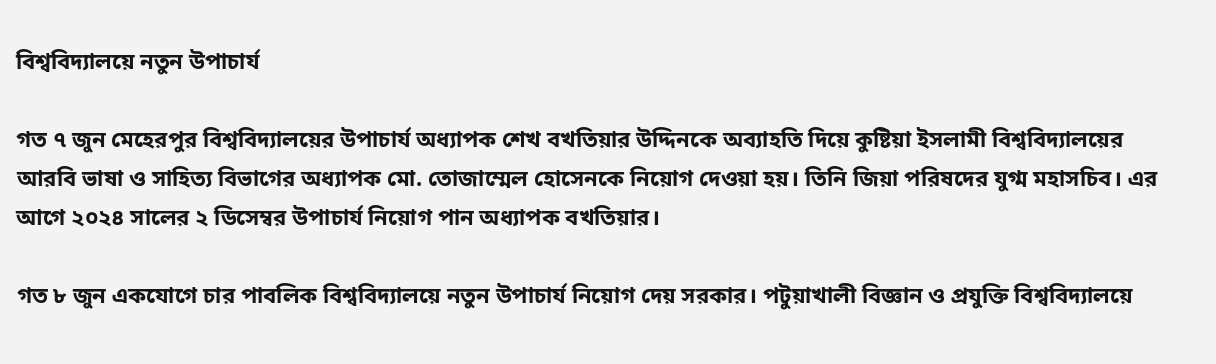বিশ্ববিদ্যালয়ে নতুন উপাচার্য

গত ৭ জুন মেহেরপুর বিশ্ববিদ্যালয়ের উপাচার্য অধ্যাপক শেখ বখতিয়ার উদ্দিনকে অব্যাহতি দিয়ে কুষ্টিয়া ইসলামী বিশ্ববিদ্যালয়ের আরবি ভাষা ও সাহিত্য বিভাগের অধ্যাপক মো. তোজাম্মেল হোসেনকে নিয়োগ দেওয়া হয়। তিনি জিয়া পরিষদের যুগ্ম মহাসচিব। এর আগে ২০২৪ সালের ২ ডিসেম্বর উপাচার্য নিয়োগ পান অধ্যাপক বখতিয়ার।

গত ৮ জুন একযোগে চার পাবলিক বিশ্ববিদ্যালয়ে নতুন উপাচার্য নিয়োগ দেয় সরকার। পটুয়াখালী বিজ্ঞান ও প্রযুক্তি বিশ্ববিদ্যালয়ে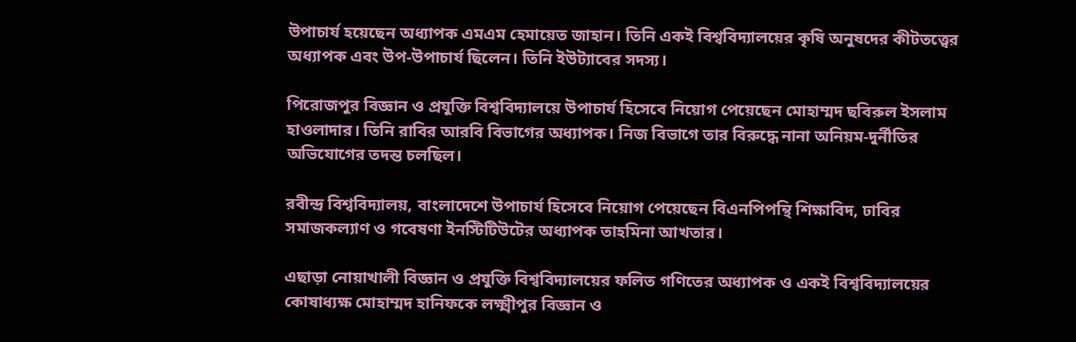উপাচার্য হয়েছেন অধ্যাপক এমএম হেমায়েত জাহান। তিনি একই বিশ্ববিদ্যালয়ের কৃষি অনুষদের কীটতত্ত্বের অধ্যাপক এবং উপ-উপাচার্য ছিলেন। তিনি ইউট্যাবের সদস্য।

পিরোজপুর বিজ্ঞান ও প্রযুক্তি বিশ্ববিদ্যালয়ে উপাচার্য হিসেবে নিয়োগ পেয়েছেন মোহাম্মদ ছবিরুল ইসলাম হাওলাদার। তিনি রাবির আরবি বিভাগের অধ্যাপক। নিজ বিভাগে তার বিরুদ্ধে নানা অনিয়ম-দুর্নীতির অভিযোগের তদন্ত চলছিল।

রবীন্দ্র বিশ্ববিদ্যালয়, বাংলাদেশে উপাচার্য হিসেবে নিয়োগ পেয়েছেন বিএনপিপন্থি শিক্ষাবিদ, ঢাবির সমাজকল্যাণ ও গবেষণা ইনস্টিটিউটের অধ্যাপক তাহমিনা আখতার।

এছাড়া নোয়াখালী বিজ্ঞান ও প্রযুক্তি বিশ্ববিদ্যালয়ের ফলিত গণিতের অধ্যাপক ও একই বিশ্ববিদ্যালয়ের কোষাধ্যক্ষ মোহাম্মদ হানিফকে লক্ষ্মীপুর বিজ্ঞান ও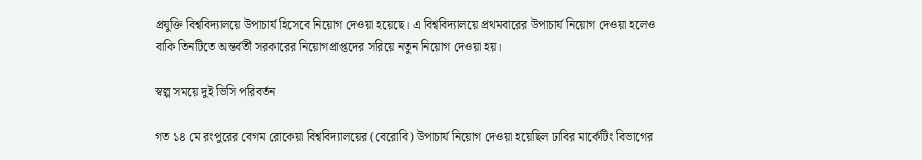প্রযুক্তি বিশ্ববিদ্যালয়ে উপাচার্য হিসেবে নিয়োগ দেওয়া হয়েছে। এ বিশ্ববিদ্যালয়ে প্রথমবারের উপাচার্য নিয়োগ দেওয়া হলেও বাকি তিনটিতে অন্তর্বর্তী সরকারের নিয়োগপ্রাপ্তদের সরিয়ে নতুন নিয়োগ দেওয়া হয়।

স্বল্প সময়ে দুই ভিসি পরিবর্তন

গত ১৪ মে রংপুরের বেগম রোকেয়া বিশ্ববিদ্যালয়ের (বেরোবি) উপাচার্য নিয়োগ দেওয়া হয়েছিল ঢাবির মার্কেটিং বিভাগের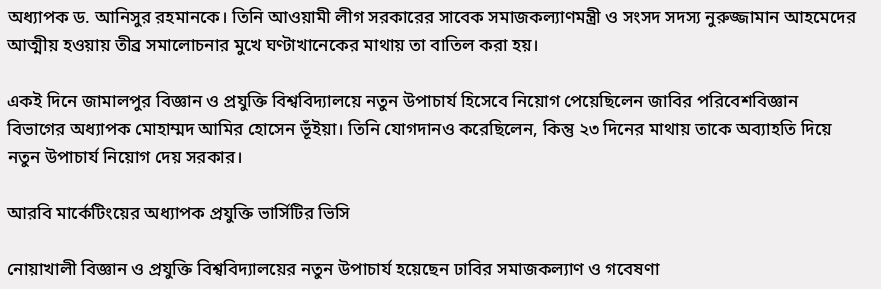অধ্যাপক ড. আনিসুর রহমানকে। তিনি আওয়ামী লীগ সরকারের সাবেক সমাজকল্যাণমন্ত্রী ও সংসদ সদস্য নুরুজ্জামান আহমেদের আত্মীয় হওয়ায় তীব্র সমালোচনার মুখে ঘণ্টাখানেকের মাথায় তা বাতিল করা হয়।

একই দিনে জামালপুর বিজ্ঞান ও প্রযুক্তি বিশ্ববিদ্যালয়ে নতুন উপাচার্য হিসেবে নিয়োগ পেয়েছিলেন জাবির পরিবেশবিজ্ঞান বিভাগের অধ্যাপক মোহাম্মদ আমির হোসেন ভূঁইয়া। তিনি যোগদানও করেছিলেন, কিন্তু ২৩ দিনের মাথায় তাকে অব্যাহতি দিয়ে নতুন উপাচার্য নিয়োগ দেয় সরকার।

আরবি মার্কেটিংয়ের অধ্যাপক প্রযুক্তি ভার্সিটির ভিসি

নোয়াখালী বিজ্ঞান ও প্রযুক্তি বিশ্ববিদ্যালয়ের নতুন উপাচার্য হয়েছেন ঢাবির সমাজকল্যাণ ও গবেষণা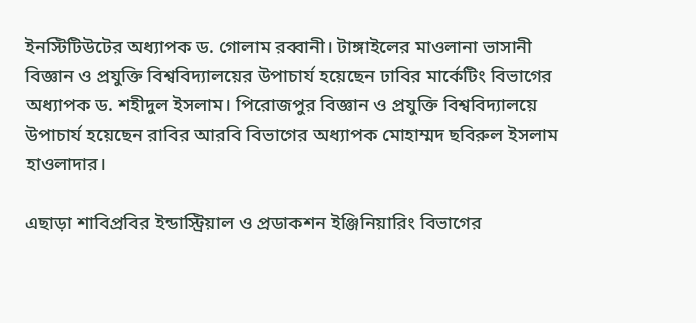ইনস্টিটিউটের অধ্যাপক ড. গোলাম রব্বানী। টাঙ্গাইলের মাওলানা ভাসানী বিজ্ঞান ও প্রযুক্তি বিশ্ববিদ্যালয়ের উপাচার্য হয়েছেন ঢাবির মার্কেটিং বিভাগের অধ্যাপক ড. শহীদুল ইসলাম। পিরোজপুর বিজ্ঞান ও প্রযুক্তি বিশ্ববিদ্যালয়ে উপাচার্য হয়েছেন রাবির আরবি বিভাগের অধ্যাপক মোহাম্মদ ছবিরুল ইসলাম হাওলাদার।

এছাড়া শাবিপ্রবির ইন্ডাস্ট্রিয়াল ও প্রডাকশন ইঞ্জিনিয়ারিং বিভাগের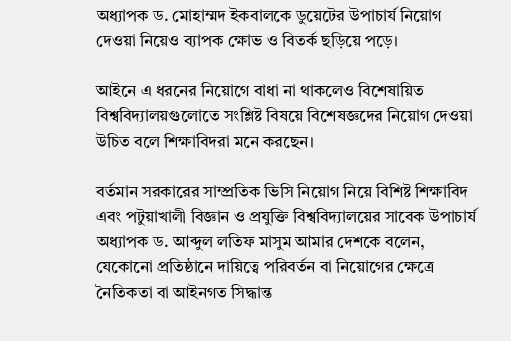অধ্যাপক ড. মোহাম্মদ ইকবালকে ডুয়েটের উপাচার্য নিয়োগ দেওয়া নিয়েও ব্যাপক ক্ষোভ ও বিতর্ক ছড়িয়ে পড়ে।

আইনে এ ধরনের নিয়োগে বাধা না থাকলেও বিশেষায়িত বিশ্ববিদ্যালয়গুলোতে সংশ্লিষ্ট বিষয়ে বিশেষজ্ঞদের নিয়োগ দেওয়া উচিত বলে শিক্ষাবিদরা মনে করছেন।

বর্তমান সরকারের সাম্প্রতিক ভিসি নিয়োগ নিয়ে বিশিষ্ট শিক্ষাবিদ এবং পটুয়াখালী বিজ্ঞান ও প্রযুক্তি বিশ্ববিদ্যালয়ের সাবেক উপাচার্য অধ্যাপক ড. আব্দুল লতিফ মাসুম আমার দেশকে বলেন, যেকোনো প্রতিষ্ঠানে দায়িত্বে পরিবর্তন বা নিয়োগের ক্ষেত্রে নৈতিকতা বা আইনগত সিদ্ধান্ত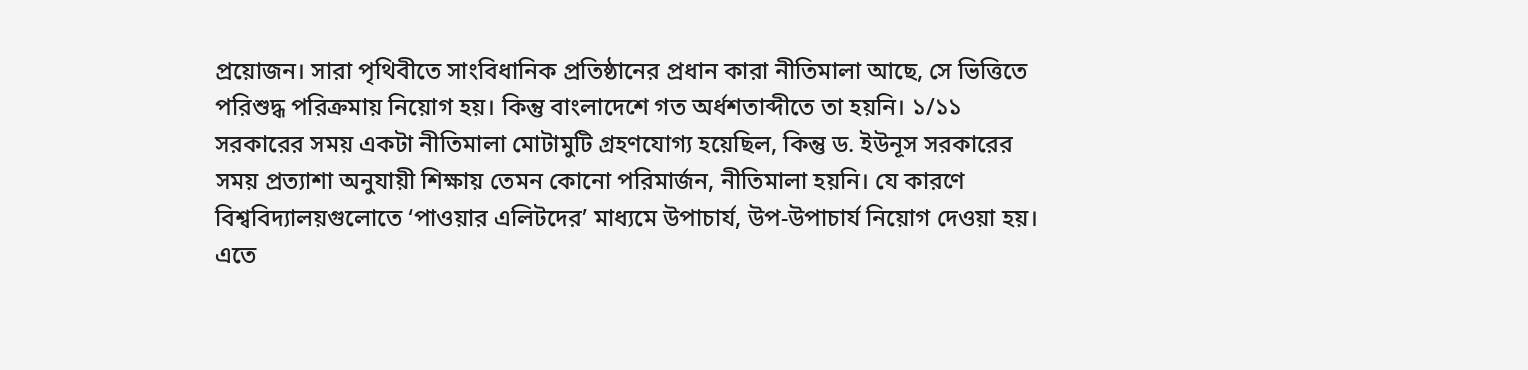প্রয়োজন। সারা পৃথিবীতে সাংবিধানিক প্রতিষ্ঠানের প্রধান কারা নীতিমালা আছে, সে ভিত্তিতে পরিশুদ্ধ পরিক্রমায় নিয়োগ হয়। কিন্তু বাংলাদেশে গত অর্ধশতাব্দীতে তা হয়নি। ১/১১ সরকারের সময় একটা নীতিমালা মোটামুটি গ্রহণযোগ্য হয়েছিল, কিন্তু ড. ইউনূস সরকারের সময় প্রত্যাশা অনুযায়ী শিক্ষায় তেমন কোনো পরিমার্জন, নীতিমালা হয়নি। যে কারণে বিশ্ববিদ্যালয়গুলোতে ‘পাওয়ার এলিটদের’ মাধ্যমে উপাচার্য, উপ-উপাচার্য নিয়োগ দেওয়া হয়। এতে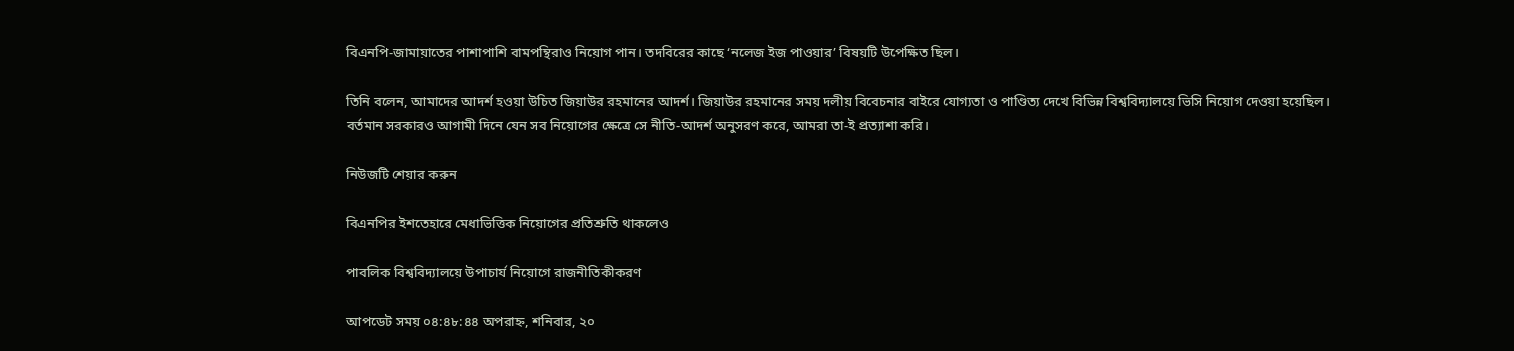বিএনপি-জামায়াতের পাশাপাশি বামপন্থিরাও নিয়োগ পান। তদবিরের কাছে ‘নলেজ ইজ পাওয়ার’ বিষয়টি উপেক্ষিত ছিল।

তিনি বলেন, আমাদের আদর্শ হওয়া উচিত জিয়াউর রহমানের আদর্শ। জিয়াউর রহমানের সময় দলীয় বিবেচনার বাইরে যোগ্যতা ও পাণ্ডিত্য দেখে বিভিন্ন বিশ্ববিদ্যালয়ে ভিসি নিয়োগ দেওয়া হয়েছিল। বর্তমান সরকারও আগামী দিনে যেন সব নিয়োগের ক্ষেত্রে সে নীতি-আদর্শ অনুসরণ করে, আমরা তা-ই প্রত্যাশা করি।

নিউজটি শেয়ার করুন

বিএনপির ইশতেহারে মেধাভিত্তিক নিয়োগের প্রতিশ্রুতি থাকলেও

পাবলিক বিশ্ববিদ্যালয়ে উপাচার্য নিয়োগে রাজনীতিকীকরণ

আপডেট সময় ০৪:৪৮:৪৪ অপরাহ্ন, শনিবার, ২০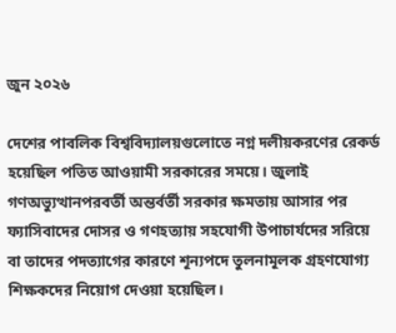জুন ২০২৬

দেশের পাবলিক বিশ্ববিদ্যালয়গুলোতে নগ্ন দলীয়করণের রেকর্ড হয়েছিল পতিত আওয়ামী সরকারের সময়ে। জুলাই গণঅভ্যুত্থানপরবর্তী অন্তর্বর্তী সরকার ক্ষমতায় আসার পর ফ্যাসিবাদের দোসর ও গণহত্যায় সহযোগী উপাচার্যদের সরিয়ে বা তাদের পদত্যাগের কারণে শূন্যপদে তুলনামূলক গ্রহণযোগ্য শিক্ষকদের নিয়োগ দেওয়া হয়েছিল।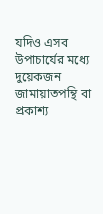যদিও এসব উপাচার্যের মধ্যে দুয়েকজন জামায়াতপন্থি বা প্রকাশ্য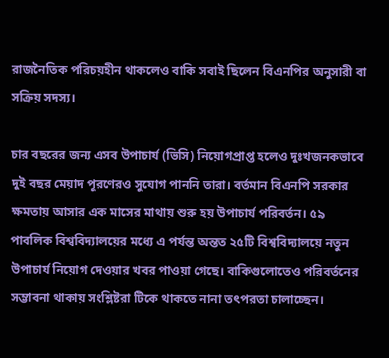রাজনৈতিক পরিচয়হীন থাকলেও বাকি সবাই ছিলেন বিএনপির অনুসারী বা সক্রিয় সদস্য।

চার বছরের জন্য এসব উপাচার্য (ভিসি) নিয়োগপ্রাপ্ত হলেও দুঃখজনকভাবে দুই বছর মেয়াদ পূরণেরও সুযোগ পাননি তারা। বর্তমান বিএনপি সরকার ক্ষমতায় আসার এক মাসের মাথায় শুরু হয় উপাচার্য পরিবর্তন। ৫৯ পাবলিক বিশ্ববিদ্যালয়ের মধ্যে এ পর্যন্ত অন্তত ২৫টি বিশ্ববিদ্যালয়ে নতুন উপাচার্য নিয়োগ দেওয়ার খবর পাওয়া গেছে। বাকিগুলোতেও পরিবর্তনের সম্ভাবনা থাকায় সংশ্লিষ্টরা টিকে থাকতে নানা তৎপরতা চালাচ্ছেন।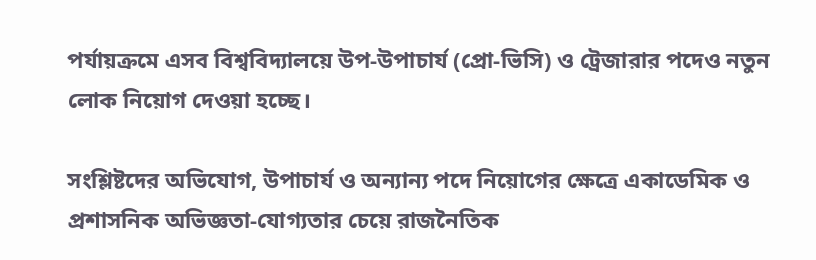পর্যায়ক্রমে এসব বিশ্ববিদ্যালয়ে উপ-উপাচার্য (প্রো-ভিসি) ও ট্রেজারার পদেও নতুন লোক নিয়োগ দেওয়া হচ্ছে।

সংশ্লিষ্টদের অভিযোগ, উপাচার্য ও অন্যান্য পদে নিয়োগের ক্ষেত্রে একাডেমিক ও প্রশাসনিক অভিজ্ঞতা-যোগ্যতার চেয়ে রাজনৈতিক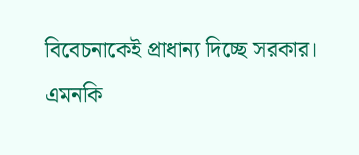বিবেচনাকেই প্রাধান্য দিচ্ছে সরকার। এমনকি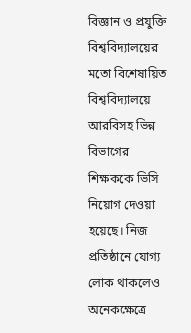বিজ্ঞান ও প্রযুক্তি বিশ্ববিদ্যালয়ের মতো বিশেষায়িত বিশ্ববিদ্যালয়ে আরবিসহ ভিন্ন বিভাগের শিক্ষককে ভিসি নিয়োগ দেওয়া হয়েছে। নিজ প্রতিষ্ঠানে যোগ্য লোক থাকলেও অনেকক্ষেত্রে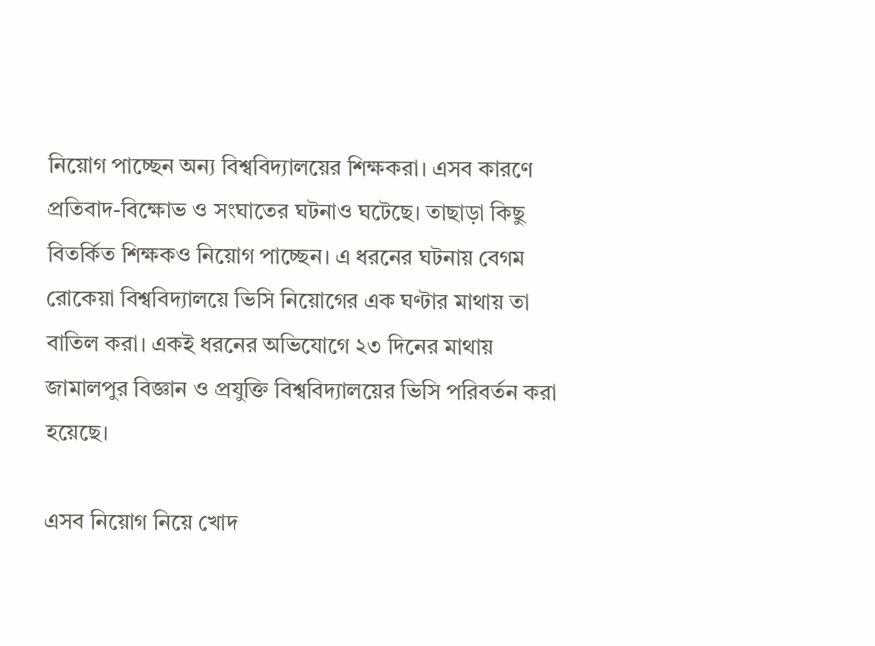নিয়োগ পাচ্ছেন অন্য বিশ্ববিদ্যালয়ের শিক্ষকরা। এসব কারণে প্রতিবাদ-বিক্ষোভ ও সংঘাতের ঘটনাও ঘটেছে। তাছাড়া কিছু বিতর্কিত শিক্ষকও নিয়োগ পাচ্ছেন। এ ধরনের ঘটনায় বেগম রোকেয়া বিশ্ববিদ্যালয়ে ভিসি নিয়োগের এক ঘণ্টার মাথায় তা বাতিল করা। একই ধরনের অভিযোগে ২৩ দিনের মাথায় জামালপুর বিজ্ঞান ও প্রযুক্তি বিশ্ববিদ্যালয়ের ভিসি পরিবর্তন করা হয়েছে।

এসব নিয়োগ নিয়ে খোদ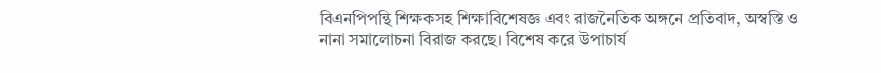বিএনপিপন্থি শিক্ষকসহ শিক্ষাবিশেষজ্ঞ এবং রাজনৈতিক অঙ্গনে প্রতিবাদ, অস্বস্তি ও নানা সমালোচনা বিরাজ করছে। বিশেষ করে উপাচার্য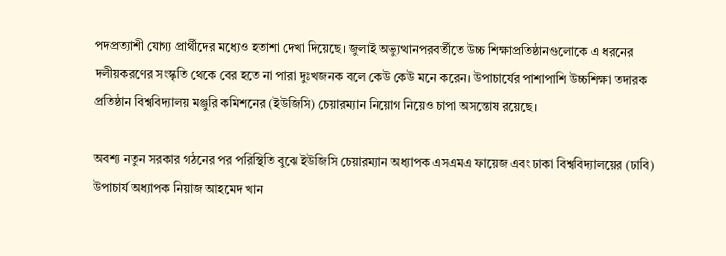পদপ্রত্যাশী যোগ্য প্রার্থীদের মধ্যেও হতাশা দেখা দিয়েছে। জুলাই অভ্যুত্থানপরবর্তীতে উচ্চ শিক্ষাপ্রতিষ্ঠানগুলোকে এ ধরনের দলীয়করণের সংস্কৃতি থেকে বের হতে না পারা দুঃখজনক বলে কেউ কেউ মনে করেন। উপাচার্যের পাশাপাশি উচ্চশিক্ষা তদারক প্রতিষ্ঠান বিশ্ববিদ্যালয় মঞ্জুরি কমিশনের (ইউজিসি) চেয়ারম্যান নিয়োগ নিয়েও চাপা অসন্তোষ রয়েছে।

অবশ্য নতুন সরকার গঠনের পর পরিস্থিতি বুঝে ইউজিসি চেয়ারম্যান অধ্যাপক এসএমএ ফায়েজ এবং ঢাকা বিশ্ববিদ্যালয়ের (ঢাবি) উপাচার্য অধ্যাপক নিয়াজ আহমেদ খান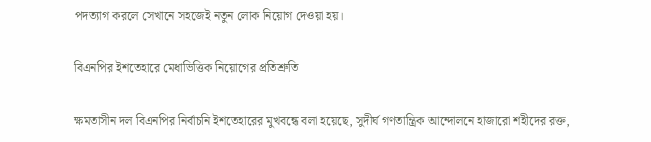পদত্যাগ করলে সেখানে সহজেই নতুন লোক নিয়োগ দেওয়া হয়।

বিএনপির ইশতেহারে মেধাভিত্তিক নিয়োগের প্রতিশ্রুতি

ক্ষমতাসীন দল বিএনপির নির্বাচনি ইশতেহারের মুখবন্ধে বলা হয়েছে, সুদীর্ঘ গণতান্ত্রিক আন্দোলনে হাজারো শহীদের রক্ত,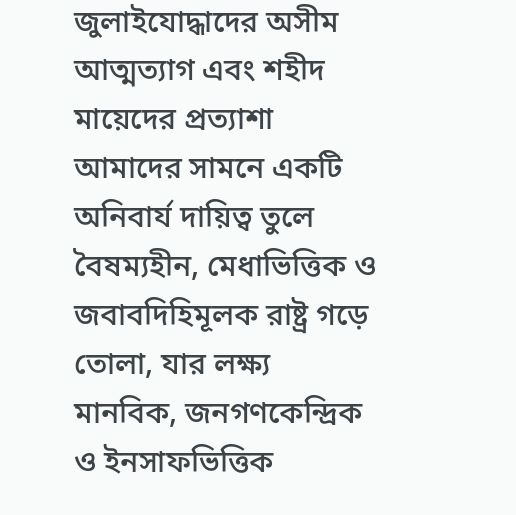জুলাইযোদ্ধাদের অসীম আত্মত্যাগ এবং শহীদ মায়েদের প্রত্যাশা আমাদের সামনে একটি অনিবার্য দায়িত্ব তুলে বৈষম্যহীন, মেধাভিত্তিক ও জবাবদিহিমূলক রাষ্ট্র গড়ে তোলা, যার লক্ষ্য মানবিক, জনগণকেন্দ্রিক ও ইনসাফভিত্তিক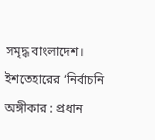সমৃদ্ধ বাংলাদেশ। ইশতেহারের ‘নির্বাচনি অঙ্গীকার : প্রধান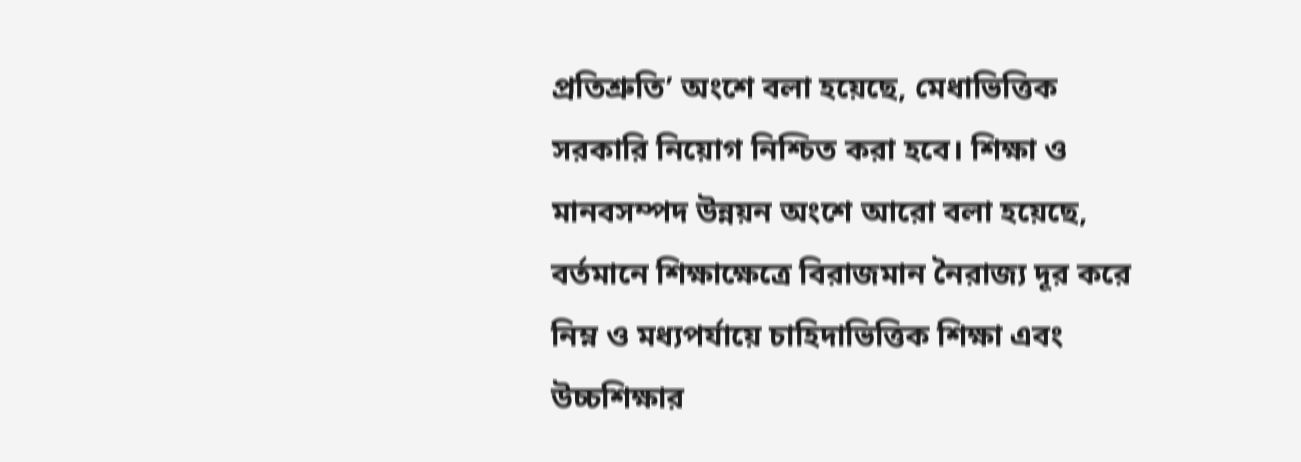প্রতিশ্রুতি’ অংশে বলা হয়েছে, মেধাভিত্তিক সরকারি নিয়োগ নিশ্চিত করা হবে। শিক্ষা ও মানবসম্পদ উন্নয়ন অংশে আরো বলা হয়েছে, বর্তমানে শিক্ষাক্ষেত্রে বিরাজমান নৈরাজ্য দূর করে নিম্ন ও মধ্যপর্যায়ে চাহিদাভিত্তিক শিক্ষা এবং উচ্চশিক্ষার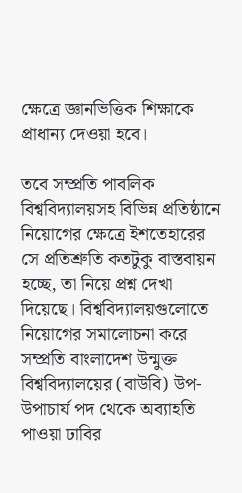ক্ষেত্রে জ্ঞানভিত্তিক শিক্ষাকে প্রাধান্য দেওয়া হবে।

তবে সম্প্রতি পাবলিক বিশ্ববিদ্যালয়সহ বিভিন্ন প্রতিষ্ঠানে নিয়োগের ক্ষেত্রে ইশতেহারের সে প্রতিশ্রুতি কতটুকু বাস্তবায়ন হচ্ছে, তা নিয়ে প্রশ্ন দেখা দিয়েছে। বিশ্ববিদ্যালয়গুলোতে নিয়োগের সমালোচনা করে সম্প্রতি বাংলাদেশ উন্মুক্ত বিশ্ববিদ্যালয়ের (বাউবি) উপ-উপাচার্য পদ থেকে অব্যাহতি পাওয়া ঢাবির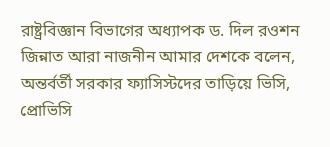রাষ্ট্রবিজ্ঞান বিভাগের অধ্যাপক ড. দিল রওশন জিন্নাত আরা নাজনীন আমার দেশকে বলেন, অন্তর্বর্তী সরকার ফ্যাসিস্টদের তাড়িয়ে ভিসি, প্রোভিসি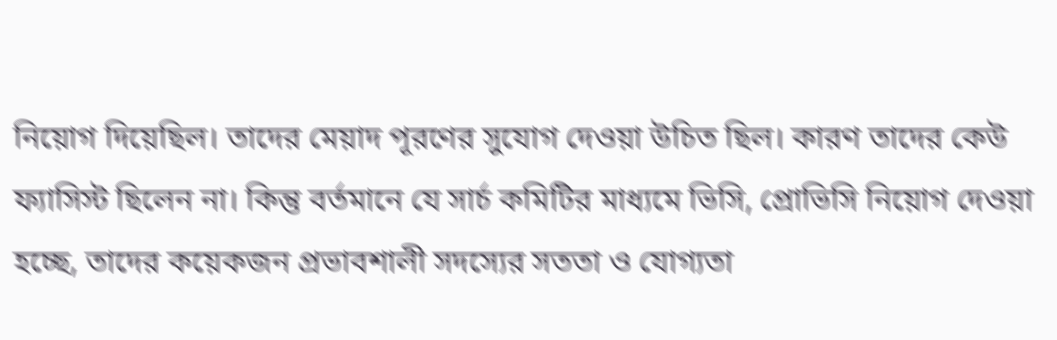নিয়োগ দিয়েছিল। তাদের মেয়াদ পূরণের সুযোগ দেওয়া উচিত ছিল। কারণ তাদের কেউ ফ্যাসিস্ট ছিলেন না। কিন্তু বর্তমানে যে সার্চ কমিটির মাধ্যমে ভিসি, প্রোভিসি নিয়োগ দেওয়া হচ্ছে, তাদের কয়েকজন প্রভাবশালী সদস্যের সততা ও যোগ্যতা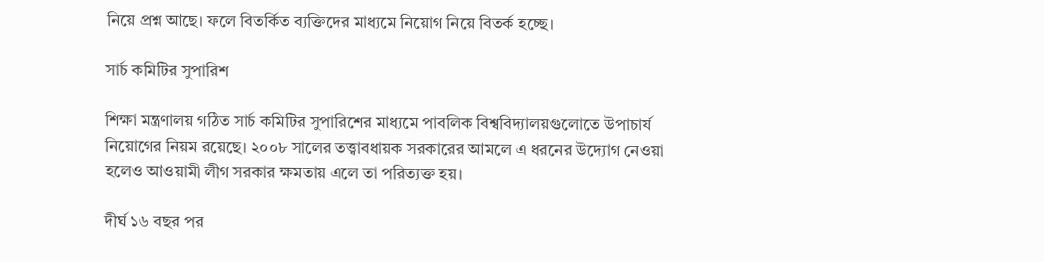নিয়ে প্রশ্ন আছে। ফলে বিতর্কিত ব্যক্তিদের মাধ্যমে নিয়োগ নিয়ে বিতর্ক হচ্ছে।

সার্চ কমিটির সুপারিশ

শিক্ষা মন্ত্রণালয় গঠিত সার্চ কমিটির সুপারিশের মাধ্যমে পাবলিক বিশ্ববিদ্যালয়গুলোতে উপাচার্য নিয়োগের নিয়ম রয়েছে। ২০০৮ সালের তত্ত্বাবধায়ক সরকারের আমলে এ ধরনের উদ্যোগ নেওয়া হলেও আওয়ামী লীগ সরকার ক্ষমতায় এলে তা পরিত্যক্ত হয়।

দীর্ঘ ১৬ বছর পর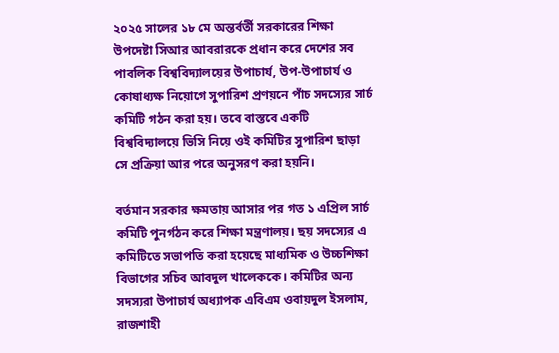২০২৫ সালের ১৮ মে অন্তর্বর্তী সরকারের শিক্ষা উপদেষ্টা সিআর আবরারকে প্রধান করে দেশের সব পাবলিক বিশ্ববিদ্যালয়ের উপাচার্য, উপ-উপাচার্য ও কোষাধ্যক্ষ নিয়োগে সুপারিশ প্রণয়নে পাঁচ সদস্যের সার্চ কমিটি গঠন করা হয়। তবে বাস্তবে একটি বিশ্ববিদ্যালয়ে ভিসি নিয়ে ওই কমিটির সুপারিশ ছাড়া সে প্রক্রিয়া আর পরে অনুসরণ করা হয়নি।

বর্তমান সরকার ক্ষমতায় আসার পর গত ১ এপ্রিল সার্চ কমিটি পুনর্গঠন করে শিক্ষা মন্ত্রণালয়। ছয় সদস্যের এ কমিটিতে সভাপতি করা হয়েছে মাধ্যমিক ও উচ্চশিক্ষা বিভাগের সচিব আবদুল খালেককে। কমিটির অন্য সদস্যরা উপাচার্য অধ্যাপক এবিএম ওবায়দুল ইসলাম, রাজশাহী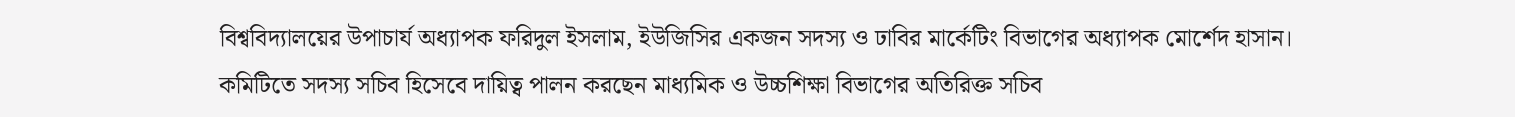বিশ্ববিদ্যালয়ের উপাচার্য অধ্যাপক ফরিদুল ইসলাম, ইউজিসির একজন সদস্য ও ঢাবির মার্কেটিং বিভাগের অধ্যাপক মোর্শেদ হাসান। কমিটিতে সদস্য সচিব হিসেবে দায়িত্ব পালন করছেন মাধ্যমিক ও উচ্চশিক্ষা বিভাগের অতিরিক্ত সচিব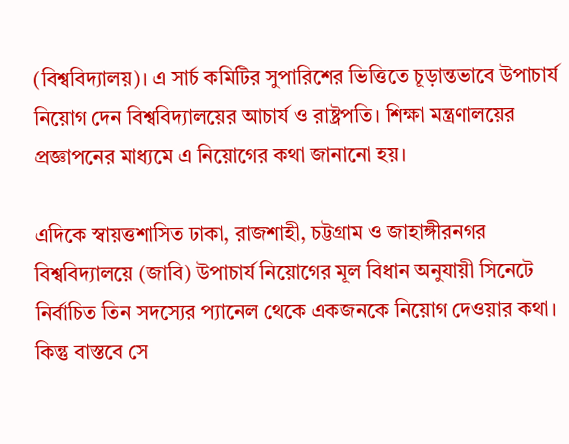(বিশ্ববিদ্যালয়)। এ সার্চ কমিটির সুপারিশের ভিত্তিতে চূড়ান্তভাবে উপাচার্য নিয়োগ দেন বিশ্ববিদ্যালয়ের আচার্য ও রাষ্ট্রপতি। শিক্ষা মন্ত্রণালয়ের প্রজ্ঞাপনের মাধ্যমে এ নিয়োগের কথা জানানো হয়।

এদিকে স্বায়ত্তশাসিত ঢাকা, রাজশাহী, চট্টগ্রাম ও জাহাঙ্গীরনগর বিশ্ববিদ্যালয়ে (জাবি) উপাচার্য নিয়োগের মূল বিধান অনুযায়ী সিনেটে নির্বাচিত তিন সদস্যের প্যানেল থেকে একজনকে নিয়োগ দেওয়ার কথা। কিন্তু বাস্তবে সে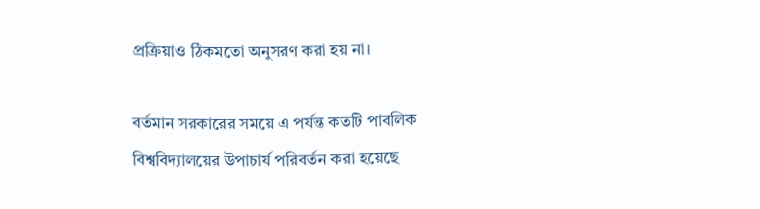প্রক্রিয়াও ঠিকমতো অনুসরণ করা হয় না।

বর্তমান সরকারের সময়ে এ পর্যন্ত কতটি পাবলিক বিশ্ববিদ্যালয়ের উপাচার্য পরিবর্তন করা হয়েছে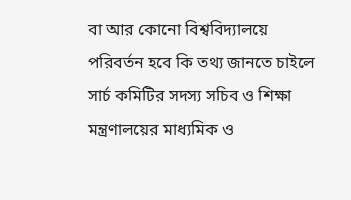বা আর কোনো বিশ্ববিদ্যালয়ে পরিবর্তন হবে কি তথ্য জানতে চাইলে সার্চ কমিটির সদস্য সচিব ও শিক্ষা মন্ত্রণালয়ের মাধ্যমিক ও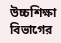উচ্চশিক্ষা বিভাগের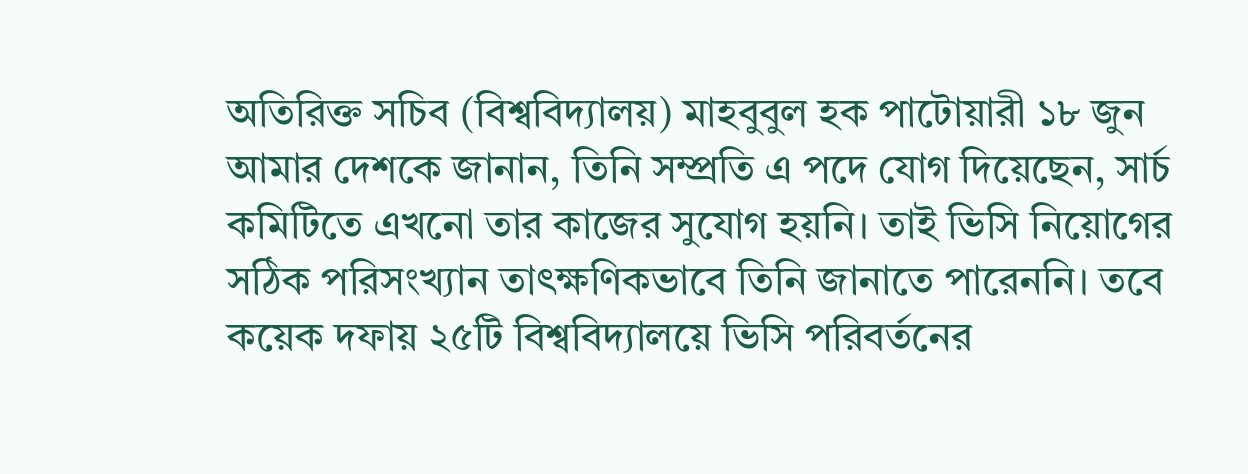অতিরিক্ত সচিব (বিশ্ববিদ্যালয়) মাহবুবুল হক পাটোয়ারী ১৮ জুন আমার দেশকে জানান, তিনি সম্প্রতি এ পদে যোগ দিয়েছেন, সার্চ কমিটিতে এখনো তার কাজের সুযোগ হয়নি। তাই ভিসি নিয়োগের সঠিক পরিসংখ্যান তাৎক্ষণিকভাবে তিনি জানাতে পারেননি। তবে কয়েক দফায় ২৫টি বিশ্ববিদ্যালয়ে ভিসি পরিবর্তনের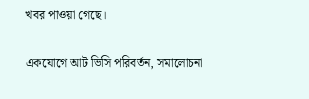খবর পাওয়া গেছে।

একযোগে আট ভিসি পরিবর্তন, সমালোচনা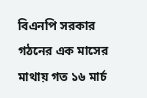বিএনপি সরকার গঠনের এক মাসের মাথায় গত ১৬ মার্চ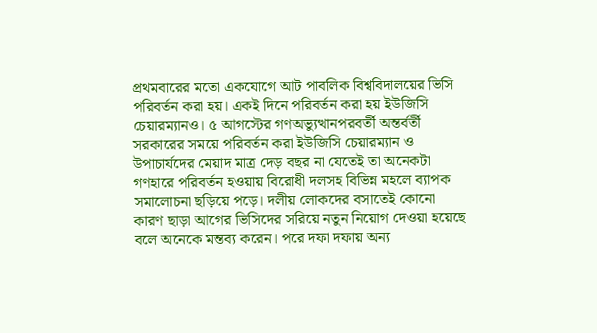প্রথমবারের মতো একযোগে আট পাবলিক বিশ্ববিদালয়ের ভিসি পরিবর্তন করা হয়। একই দিনে পরিবর্তন করা হয় ইউজিসি চেয়ারম্যানও। ৫ আগস্টের গণঅভ্যুত্থানপরবর্তী অন্তর্বর্তী সরকারের সময়ে পরিবর্তন করা ইউজিসি চেয়ারম্যান ও উপাচার্যদের মেয়াদ মাত্র দেড় বছর না যেতেই তা অনেকটা গণহারে পরিবর্তন হওয়ায় বিরোধী দলসহ বিভিন্ন মহলে ব্যাপক সমালোচনা ছড়িয়ে পড়ে। দলীয় লোকদের বসাতেই কোনো কারণ ছাড়া আগের ভিসিদের সরিয়ে নতুন নিয়োগ দেওয়া হয়েছে বলে অনেকে মন্তব্য করেন। পরে দফা দফায় অন্য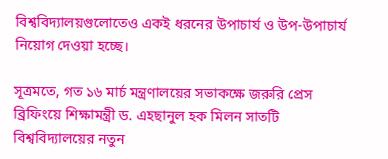বিশ্ববিদ্যালয়গুলোতেও একই ধরনের উপাচার্য ও উপ-উপাচার্য নিয়োগ দেওয়া হচ্ছে।

সূত্রমতে, গত ১৬ মার্চ মন্ত্রণালয়ের সভাকক্ষে জরুরি প্রেস ব্রিফিংয়ে শিক্ষামন্ত্রী ড. এহছানুল হক মিলন সাতটি বিশ্ববিদ্যালয়ের নতুন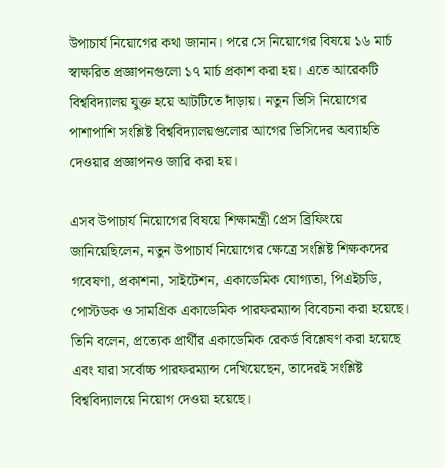উপাচার্য নিয়োগের কথা জানান। পরে সে নিয়োগের বিষয়ে ১৬ মার্চ স্বাক্ষরিত প্রজ্ঞাপনগুলো ১৭ মার্চ প্রকাশ করা হয়। এতে আরেকটি বিশ্ববিদ্যালয় যুক্ত হয়ে আটটিতে দাঁড়ায়। নতুন ভিসি নিয়োগের পাশাপাশি সংশ্লিষ্ট বিশ্ববিদ্যালয়গুলোর আগের ভিসিদের অব্যাহতি দেওয়ার প্রজ্ঞাপনও জারি করা হয়।

এসব উপাচার্য নিয়োগের বিষয়ে শিক্ষামন্ত্রী প্রেস ব্রিফিংয়ে জানিয়েছিলেন, নতুন উপাচার্য নিয়োগের ক্ষেত্রে সংশ্লিষ্ট শিক্ষকদের গবেষণা, প্রকাশনা, সাইটেশন, একাডেমিক যোগ্যতা, পিএইচডি, পোস্টডক ও সামগ্রিক একাডেমিক পারফরম্যান্স বিবেচনা করা হয়েছে। তিনি বলেন, প্রত্যেক প্রার্থীর একাডেমিক রেকর্ড বিশ্লেষণ করা হয়েছে এবং যারা সর্বোচ্চ পারফরম্যান্স দেখিয়েছেন, তাদেরই সংশ্লিষ্ট বিশ্ববিদ্যালয়ে নিয়োগ দেওয়া হয়েছে।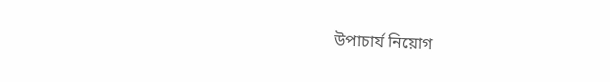উপাচার্য নিয়োগ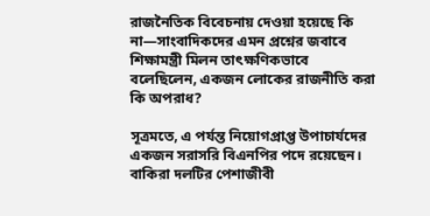রাজনৈতিক বিবেচনায় দেওয়া হয়েছে কি না—সাংবাদিকদের এমন প্রশ্নের জবাবে শিক্ষামন্ত্রী মিলন তাৎক্ষণিকভাবে বলেছিলেন, একজন লোকের রাজনীতি করা কি অপরাধ?

সূত্রমতে, এ পর্যন্ত নিয়োগপ্রাপ্ত উপাচার্যদের একজন সরাসরি বিএনপির পদে রয়েছেন। বাকিরা দলটির পেশাজীবী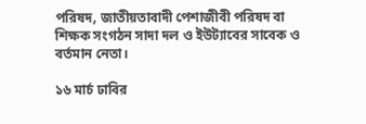পরিষদ, জাতীয়তাবাদী পেশাজীবী পরিষদ বা শিক্ষক সংগঠন সাদা দল ও ইউট্যাবের সাবেক ও বর্তমান নেতা।

১৬ মার্চ ঢাবির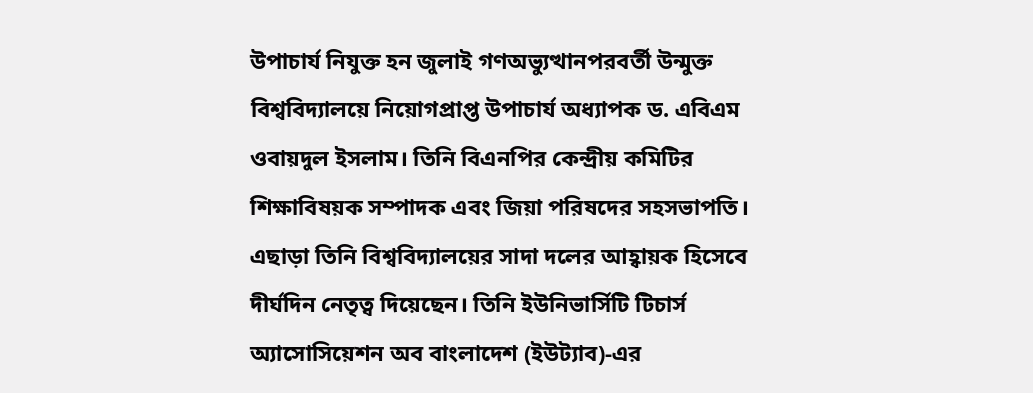উপাচার্য নিযুক্ত হন জুলাই গণঅভ্যুত্থানপরবর্তী উন্মুক্ত বিশ্ববিদ্যালয়ে নিয়োগপ্রাপ্ত উপাচার্য অধ্যাপক ড. এবিএম ওবায়দুল ইসলাম। তিনি বিএনপির কেন্দ্রীয় কমিটির শিক্ষাবিষয়ক সম্পাদক এবং জিয়া পরিষদের সহসভাপতি। এছাড়া তিনি বিশ্ববিদ্যালয়ের সাদা দলের আহ্বায়ক হিসেবে দীর্ঘদিন নেতৃত্ব দিয়েছেন। তিনি ইউনিভার্সিটি টিচার্স অ্যাসোসিয়েশন অব বাংলাদেশ (ইউট্যাব)-এর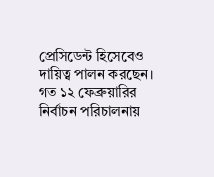প্রেসিডেন্ট হিসেবেও দায়িত্ব পালন করছেন। গত ১২ ফেব্রুয়ারির নির্বাচন পরিচালনায়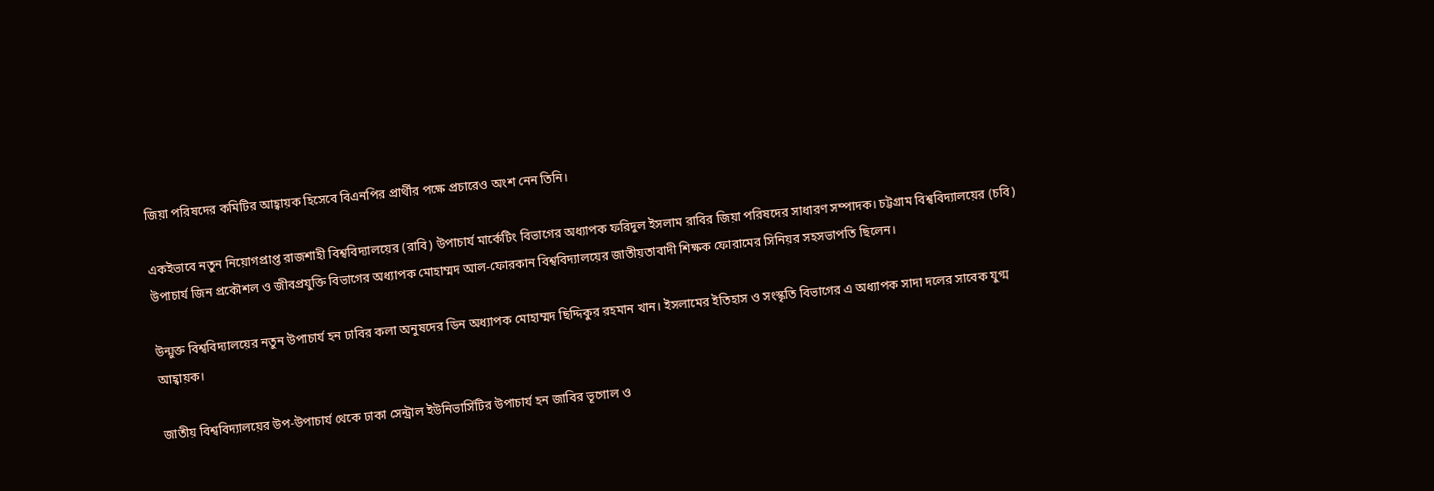জিয়া পরিষদের কমিটির আহ্বায়ক হিসেবে বিএনপির প্রার্থীর পক্ষে প্রচারেও অংশ নেন তিনি।

একইভাবে নতুন নিয়োগপ্রাপ্ত রাজশাহী বিশ্ববিদ্যালয়ের (রাবি) উপাচার্য মার্কেটিং বিভাগের অধ্যাপক ফরিদুল ইসলাম রাবির জিয়া পরিষদের সাধারণ সম্পাদক। চট্টগ্রাম বিশ্ববিদ্যালয়ের (চবি) উপাচার্য জিন প্রকৌশল ও জীবপ্রযুক্তি বিভাগের অধ্যাপক মোহাম্মদ আল-ফোরকান বিশ্ববিদ্যালয়ের জাতীয়তাবাদী শিক্ষক ফোরামের সিনিয়র সহসভাপতি ছিলেন।

উন্মুক্ত বিশ্ববিদ্যালয়ের নতুন উপাচার্য হন ঢাবির কলা অনুষদের ডিন অধ্যাপক মোহাম্মদ ছিদ্দিকুর রহমান খান। ইসলামের ইতিহাস ও সংস্কৃতি বিভাগের এ অধ্যাপক সাদা দলের সাবেক যুগ্ম আহ্বায়ক।

জাতীয় বিশ্ববিদ্যালয়ের উপ-উপাচার্য থেকে ঢাকা সেন্ট্রাল ইউনিভার্সিটির উপাচার্য হন জাবির ভূগোল ও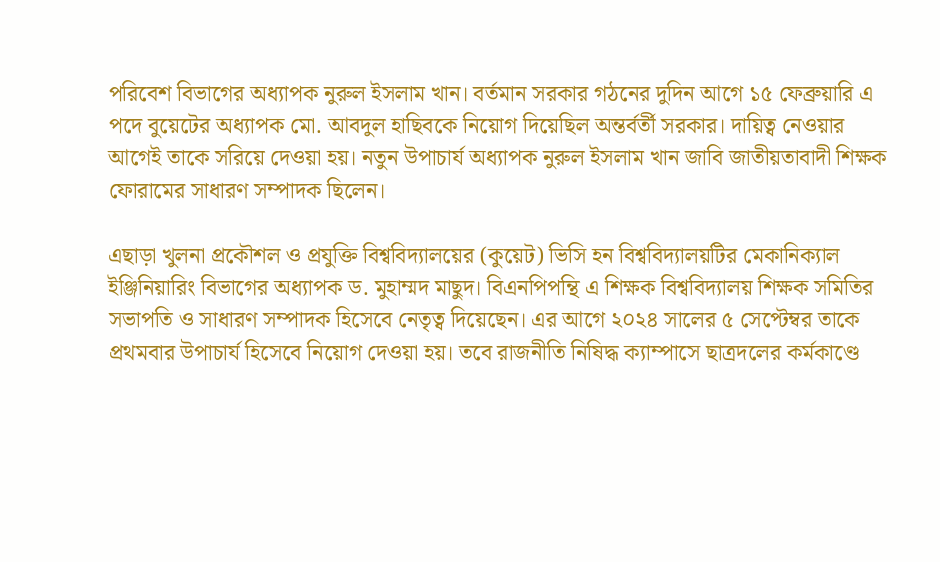পরিবেশ বিভাগের অধ্যাপক নুরুল ইসলাম খান। বর্তমান সরকার গঠনের দুদিন আগে ১৫ ফেব্রুয়ারি এ পদে বুয়েটের অধ্যাপক মো. আবদুল হাছিবকে নিয়োগ দিয়েছিল অন্তর্বর্তী সরকার। দায়িত্ব নেওয়ার আগেই তাকে সরিয়ে দেওয়া হয়। নতুন উপাচার্য অধ্যাপক নুরুল ইসলাম খান জাবি জাতীয়তাবাদী শিক্ষক ফোরামের সাধারণ সম্পাদক ছিলেন।

এছাড়া খুলনা প্রকৌশল ও প্রযুক্তি বিশ্ববিদ্যালয়ের (কুয়েট) ভিসি হন বিশ্ববিদ্যালয়টির মেকানিক্যাল ইঞ্জিনিয়ারিং বিভাগের অধ্যাপক ড. মুহাম্মদ মাছুদ। বিএনপিপন্থি এ শিক্ষক বিশ্ববিদ্যালয় শিক্ষক সমিতির সভাপতি ও সাধারণ সম্পাদক হিসেবে নেতৃত্ব দিয়েছেন। এর আগে ২০২৪ সালের ৫ সেপ্টেম্বর তাকে প্রথমবার উপাচার্য হিসেবে নিয়োগ দেওয়া হয়। তবে রাজনীতি নিষিদ্ধ ক্যাম্পাসে ছাত্রদলের কর্মকাণ্ডে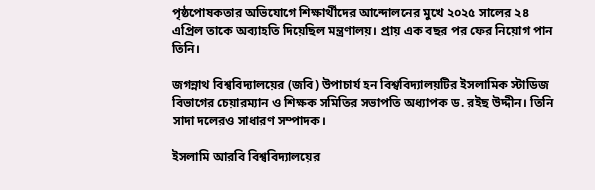পৃষ্ঠপোষকতার অভিযোগে শিক্ষার্থীদের আন্দোলনের মুখে ২০২৫ সালের ২৪ এপ্রিল তাকে অব্যাহতি দিয়েছিল মন্ত্রণালয়। প্রায় এক বছর পর ফের নিয়োগ পান তিনি।

জগন্নাথ বিশ্ববিদ্যালয়ের (জবি) উপাচার্য হন বিশ্ববিদ্যালয়টির ইসলামিক স্টাডিজ বিভাগের চেয়ারম্যান ও শিক্ষক সমিতির সভাপতি অধ্যাপক ড. রইছ উদ্দীন। তিনি সাদা দলেরও সাধারণ সম্পাদক।

ইসলামি আরবি বিশ্ববিদ্যালয়ের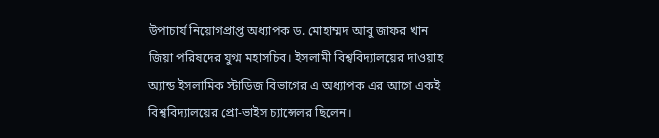উপাচার্য নিয়োগপ্রাপ্ত অধ্যাপক ড. মোহাম্মদ আবু জাফর খান জিয়া পরিষদের যুগ্ম মহাসচিব। ইসলামী বিশ্ববিদ্যালয়ের দাওয়াহ অ্যান্ড ইসলামিক স্টাডিজ বিভাগের এ অধ্যাপক এর আগে একই বিশ্ববিদ্যালয়ের প্রো-ভাইস চ্যান্সেলর ছিলেন।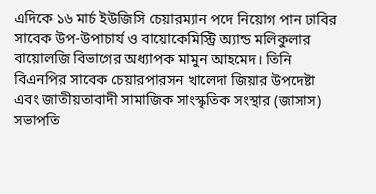এদিকে ১৬ মার্চ ইউজিসি চেয়ারম্যান পদে নিয়োগ পান ঢাবির সাবেক উপ-উপাচার্য ও বায়োকেমিস্ট্রি অ্যান্ড মলিকুলার বায়োলজি বিভাগের অধ্যাপক মামুন আহমেদ। তিনি বিএনপির সাবেক চেয়ারপারসন খালেদা জিয়ার উপদেষ্টা এবং জাতীয়তাবাদী সামাজিক সাংস্কৃতিক সংস্থার (জাসাস) সভাপতি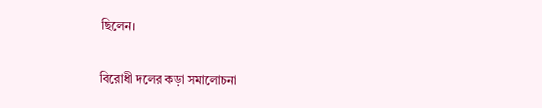ছিলেন।

বিরোধী দলের কড়া সমালোচনা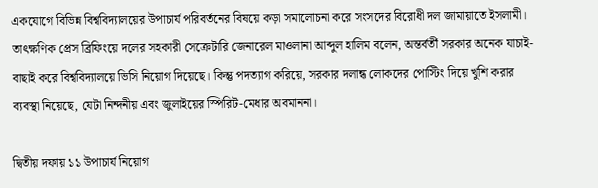একযোগে বিভিন্ন বিশ্ববিদ্যালয়ের উপাচার্য পরিবর্তনের বিষয়ে কড়া সমালোচনা করে সংসদের বিরোধী দল জামায়াতে ইসলামী। তাৎক্ষণিক প্রেস ব্রিফিংয়ে দলের সহকারী সেক্রেটারি জেনারেল মাওলানা আব্দুল হালিম বলেন, অন্তর্বর্তী সরকার অনেক যাচাই-বাছাই করে বিশ্ববিদ্যালয়ে ভিসি নিয়োগ দিয়েছে। কিন্তু পদত্যাগ করিয়ে, সরকার দলান্ধ লোকদের পোস্টিং দিয়ে খুশি করার ব্যবস্থা নিয়েছে, যেটা নিন্দনীয় এবং জুলাইয়ের স্পিরিট-মেধার অবমাননা।

দ্বিতীয় দফায় ১১ ‍উপাচার্য নিয়োগ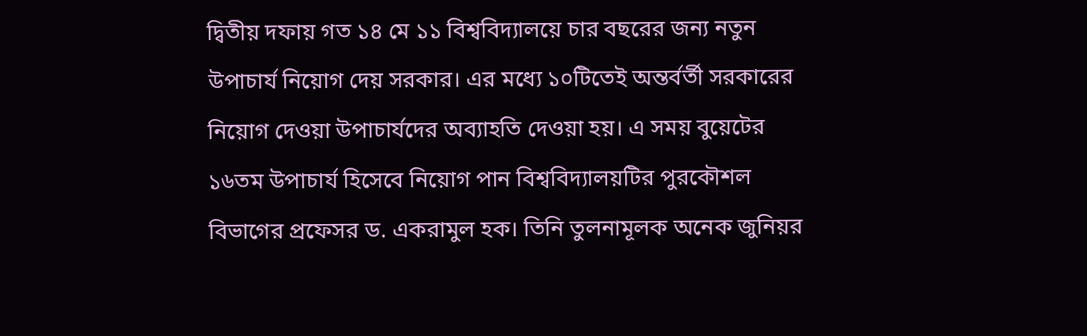দ্বিতীয় দফায় গত ১৪ মে ১১ বিশ্ববিদ্যালয়ে চার বছরের জন্য নতুন উপাচার্য নিয়োগ দেয় সরকার। এর মধ্যে ১০টিতেই অন্তর্বর্তী সরকারের নিয়োগ দেওয়া উপাচার্যদের অব্যাহতি দেওয়া হয়। এ সময় বুয়েটের ১৬তম উপাচার্য হিসেবে নিয়োগ পান বিশ্ববিদ্যালয়টির পুরকৌশল বিভাগের প্রফেসর ড. একরামুল হক। তিনি তুলনামূলক অনেক জুনিয়র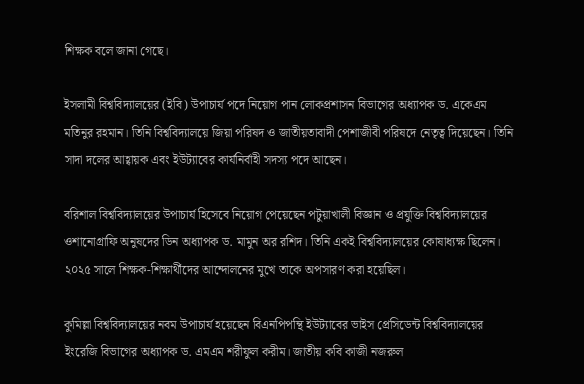শিক্ষক বলে জানা গেছে।

ইসলামী বিশ্ববিদ্যালয়ের (ইবি) উপাচার্য পদে নিয়োগ পান লোকপ্রশাসন বিভাগের অধ্যাপক ড. একেএম মতিনুর রহমান। তিনি বিশ্ববিদ্যালয়ে জিয়া পরিষদ ও জাতীয়তাবাদী পেশাজীবী পরিষদে নেতৃত্ব দিয়েছেন। তিনি সাদা দলের আহ্বায়ক এবং ইউট্যাবের কার্যনির্বাহী সদস্য পদে আছেন।

বরিশাল বিশ্ববিদ্যালয়ের উপাচার্য হিসেবে নিয়োগ পেয়েছেন পটুয়াখালী বিজ্ঞান ও প্রযুক্তি বিশ্ববিদ্যালয়ের ওশানোগ্রাফি অনুষদের ডিন অধ্যাপক ড. মামুন অর রশিদ। তিনি একই বিশ্ববিদ্যালয়ের কোষাধ্যক্ষ ছিলেন। ২০২৫ সালে শিক্ষক-শিক্ষার্থীদের আন্দোলনের মুখে তাকে অপসারণ করা হয়েছিল।

কুমিল্লা বিশ্ববিদ্যালয়ের নবম উপাচার্য হয়েছেন বিএনপিপন্থি ইউট্যাবের ভাইস প্রেসিডেন্ট বিশ্ববিদ্যালয়ের ইংরেজি বিভাগের অধ্যাপক ড. এমএম শরীফুল করীম। জাতীয় কবি কাজী নজরুল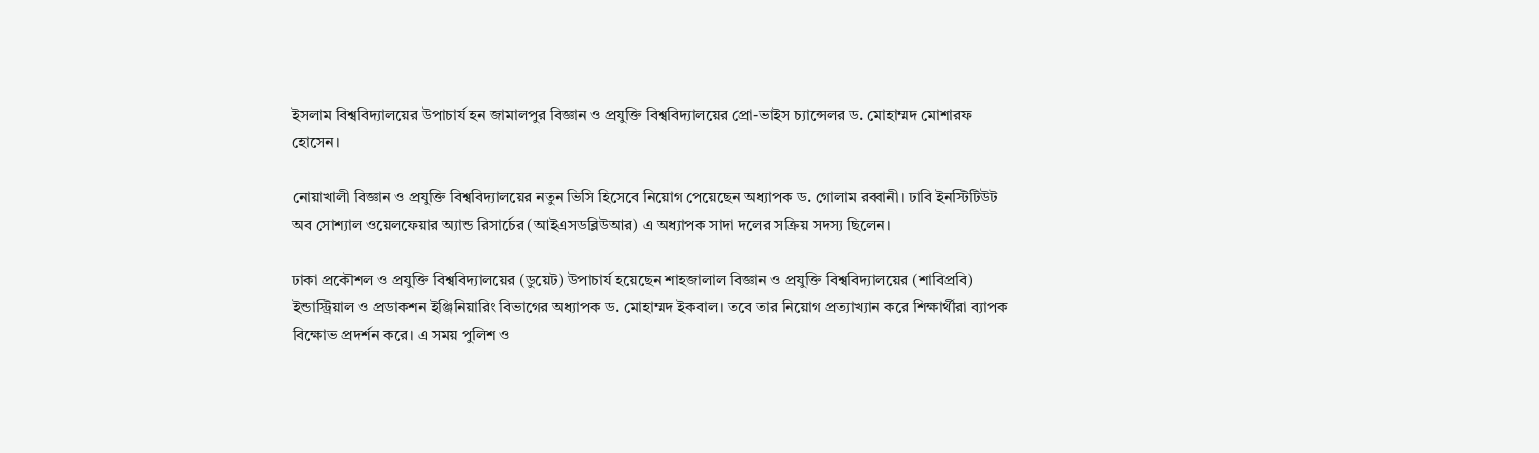ইসলাম বিশ্ববিদ্যালয়ের উপাচার্য হন জামালপুর বিজ্ঞান ও প্রযুক্তি বিশ্ববিদ্যালয়ের প্রো-ভাইস চ্যান্সেলর ড. মোহাম্মদ মোশারফ হোসেন।

নোয়াখালী বিজ্ঞান ও প্রযুক্তি বিশ্ববিদ্যালয়ের নতুন ভিসি হিসেবে নিয়োগ পেয়েছেন অধ্যাপক ড. গোলাম রব্বানী। ঢাবি ইনস্টিটিউট অব সোশ্যাল ওয়েলফেয়ার অ্যান্ড রিসার্চের (আইএসডব্লিউআর) এ অধ্যাপক সাদা দলের সক্রিয় সদস্য ছিলেন।

ঢাকা প্রকৌশল ও প্রযুক্তি বিশ্ববিদ্যালয়ের (ডুয়েট) উপাচার্য হয়েছেন শাহজালাল বিজ্ঞান ও প্রযুক্তি বিশ্ববিদ্যালয়ের (শাবিপ্রবি) ইন্ডাস্ট্রিয়াল ও প্রডাকশন ইঞ্জিনিয়ারিং বিভাগের অধ্যাপক ড. মোহাম্মদ ইকবাল। তবে তার নিয়োগ প্রত্যাখ্যান করে শিক্ষার্থীরা ব্যাপক বিক্ষোভ প্রদর্শন করে। এ সময় পুলিশ ও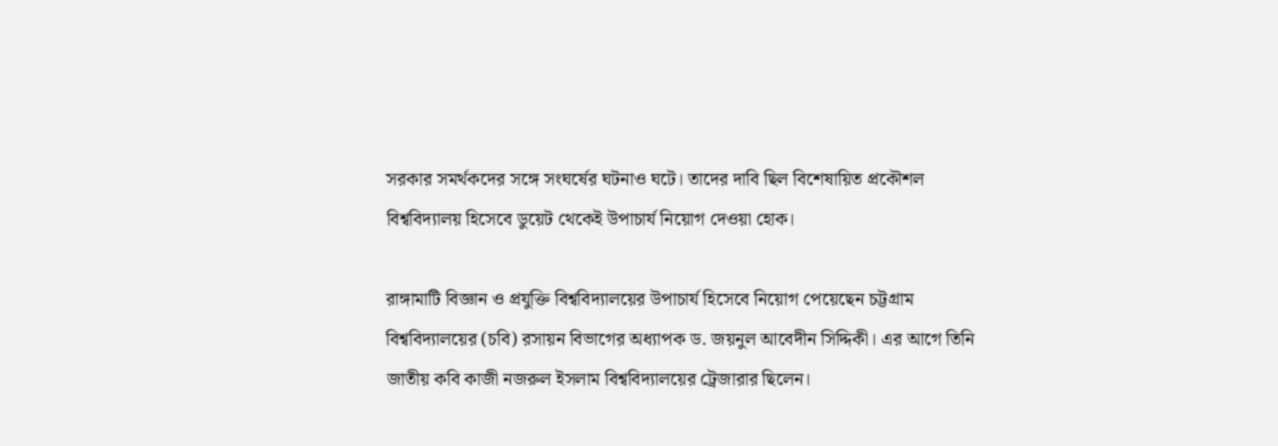সরকার সমর্থকদের সঙ্গে সংঘর্ষের ঘটনাও ঘটে। তাদের দাবি ছিল বিশেষায়িত প্রকৌশল বিশ্ববিদ্যালয় হিসেবে ডুয়েট থেকেই উপাচার্য নিয়োগ দেওয়া হোক।

রাঙ্গামাটি বিজ্ঞান ও প্রযুক্তি বিশ্ববিদ্যালয়ের উপাচার্য হিসেবে নিয়োগ পেয়েছেন চট্টগ্রাম বিশ্ববিদ্যালয়ের (চবি) রসায়ন বিভাগের অধ্যাপক ড. জয়নুল আবেদীন সিদ্দিকী। এর আগে তিনি জাতীয় কবি কাজী নজরুল ইসলাম বিশ্ববিদ্যালয়ের ট্রেজারার ছিলেন।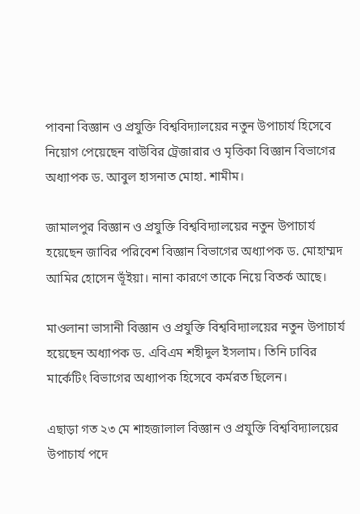পাবনা বিজ্ঞান ও প্রযুক্তি বিশ্ববিদ্যালয়ের নতুন উপাচার্য হিসেবে নিয়োগ পেয়েছেন বাউবির ট্রেজারার ও মৃত্তিকা বিজ্ঞান বিভাগের অধ্যাপক ড. আবুল হাসনাত মোহা. শামীম।

জামালপুর বিজ্ঞান ও প্রযুক্তি বিশ্ববিদ্যালয়ের নতুন উপাচার্য হয়েছেন জাবির পরিবেশ বিজ্ঞান বিভাগের অধ্যাপক ড. মোহাম্মদ আমির হোসেন ভূঁইয়া। নানা কারণে তাকে নিয়ে বিতর্ক আছে।

মাওলানা ভাসানী বিজ্ঞান ও প্রযুক্তি বিশ্ববিদ্যালয়ের নতুন উপাচার্য হয়েছেন অধ্যাপক ড. এবিএম শহীদুল ইসলাম। তিনি ঢাবির মার্কেটিং বিভাগের অধ্যাপক হিসেবে কর্মরত ছিলেন।

এছাড়া গত ২৩ মে শাহজালাল বিজ্ঞান ও প্রযুক্তি বিশ্ববিদ্যালয়ের উপাচার্য পদে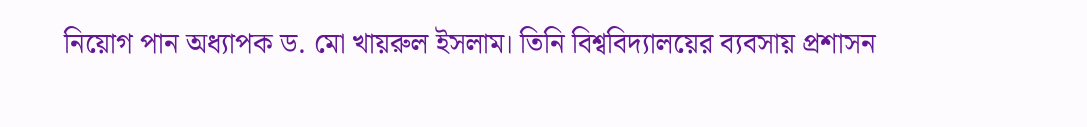নিয়োগ পান অধ্যাপক ড. মো খায়রুল ইসলাম। তিনি বিশ্ববিদ্যালয়ের ব্যবসায় প্রশাসন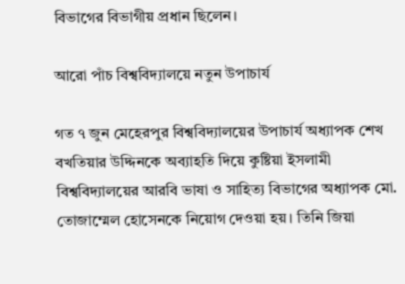বিভাগের বিভাগীয় প্রধান ছিলেন।

আরো পাঁচ বিশ্ববিদ্যালয়ে নতুন উপাচার্য

গত ৭ জুন মেহেরপুর বিশ্ববিদ্যালয়ের উপাচার্য অধ্যাপক শেখ বখতিয়ার উদ্দিনকে অব্যাহতি দিয়ে কুষ্টিয়া ইসলামী বিশ্ববিদ্যালয়ের আরবি ভাষা ও সাহিত্য বিভাগের অধ্যাপক মো. তোজাম্মেল হোসেনকে নিয়োগ দেওয়া হয়। তিনি জিয়া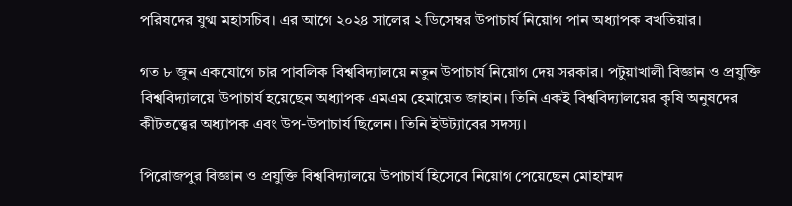পরিষদের যুগ্ম মহাসচিব। এর আগে ২০২৪ সালের ২ ডিসেম্বর উপাচার্য নিয়োগ পান অধ্যাপক বখতিয়ার।

গত ৮ জুন একযোগে চার পাবলিক বিশ্ববিদ্যালয়ে নতুন উপাচার্য নিয়োগ দেয় সরকার। পটুয়াখালী বিজ্ঞান ও প্রযুক্তি বিশ্ববিদ্যালয়ে উপাচার্য হয়েছেন অধ্যাপক এমএম হেমায়েত জাহান। তিনি একই বিশ্ববিদ্যালয়ের কৃষি অনুষদের কীটতত্ত্বের অধ্যাপক এবং উপ-উপাচার্য ছিলেন। তিনি ইউট্যাবের সদস্য।

পিরোজপুর বিজ্ঞান ও প্রযুক্তি বিশ্ববিদ্যালয়ে উপাচার্য হিসেবে নিয়োগ পেয়েছেন মোহাম্মদ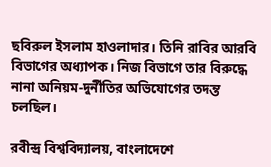ছবিরুল ইসলাম হাওলাদার। তিনি রাবির আরবি বিভাগের অধ্যাপক। নিজ বিভাগে তার বিরুদ্ধে নানা অনিয়ম-দুর্নীতির অভিযোগের তদন্ত চলছিল।

রবীন্দ্র বিশ্ববিদ্যালয়, বাংলাদেশে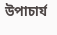উপাচার্য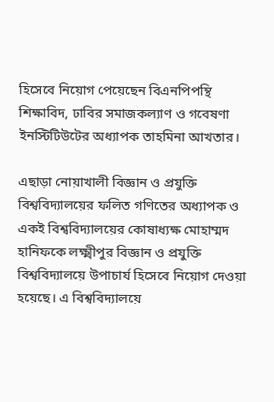হিসেবে নিয়োগ পেয়েছেন বিএনপিপন্থি শিক্ষাবিদ, ঢাবির সমাজকল্যাণ ও গবেষণা ইনস্টিটিউটের অধ্যাপক তাহমিনা আখতার।

এছাড়া নোয়াখালী বিজ্ঞান ও প্রযুক্তি বিশ্ববিদ্যালয়ের ফলিত গণিতের অধ্যাপক ও একই বিশ্ববিদ্যালয়ের কোষাধ্যক্ষ মোহাম্মদ হানিফকে লক্ষ্মীপুর বিজ্ঞান ও প্রযুক্তি বিশ্ববিদ্যালয়ে উপাচার্য হিসেবে নিয়োগ দেওয়া হয়েছে। এ বিশ্ববিদ্যালয়ে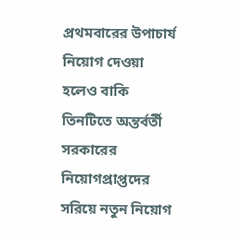প্রথমবারের উপাচার্য নিয়োগ দেওয়া হলেও বাকি তিনটিতে অন্তর্বর্তী সরকারের নিয়োগপ্রাপ্তদের সরিয়ে নতুন নিয়োগ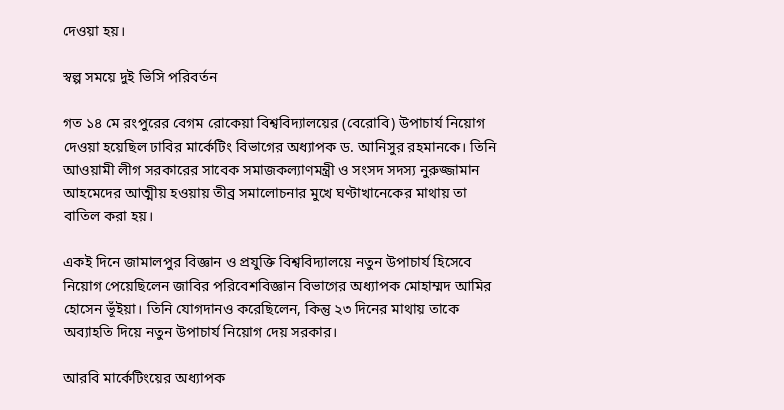দেওয়া হয়।

স্বল্প সময়ে দুই ভিসি পরিবর্তন

গত ১৪ মে রংপুরের বেগম রোকেয়া বিশ্ববিদ্যালয়ের (বেরোবি) উপাচার্য নিয়োগ দেওয়া হয়েছিল ঢাবির মার্কেটিং বিভাগের অধ্যাপক ড. আনিসুর রহমানকে। তিনি আওয়ামী লীগ সরকারের সাবেক সমাজকল্যাণমন্ত্রী ও সংসদ সদস্য নুরুজ্জামান আহমেদের আত্মীয় হওয়ায় তীব্র সমালোচনার মুখে ঘণ্টাখানেকের মাথায় তা বাতিল করা হয়।

একই দিনে জামালপুর বিজ্ঞান ও প্রযুক্তি বিশ্ববিদ্যালয়ে নতুন উপাচার্য হিসেবে নিয়োগ পেয়েছিলেন জাবির পরিবেশবিজ্ঞান বিভাগের অধ্যাপক মোহাম্মদ আমির হোসেন ভূঁইয়া। তিনি যোগদানও করেছিলেন, কিন্তু ২৩ দিনের মাথায় তাকে অব্যাহতি দিয়ে নতুন উপাচার্য নিয়োগ দেয় সরকার।

আরবি মার্কেটিংয়ের অধ্যাপক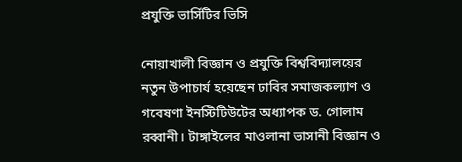প্রযুক্তি ভার্সিটির ভিসি

নোয়াখালী বিজ্ঞান ও প্রযুক্তি বিশ্ববিদ্যালয়ের নতুন উপাচার্য হয়েছেন ঢাবির সমাজকল্যাণ ও গবেষণা ইনস্টিটিউটের অধ্যাপক ড. গোলাম রব্বানী। টাঙ্গাইলের মাওলানা ভাসানী বিজ্ঞান ও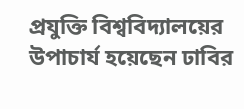প্রযুক্তি বিশ্ববিদ্যালয়ের উপাচার্য হয়েছেন ঢাবির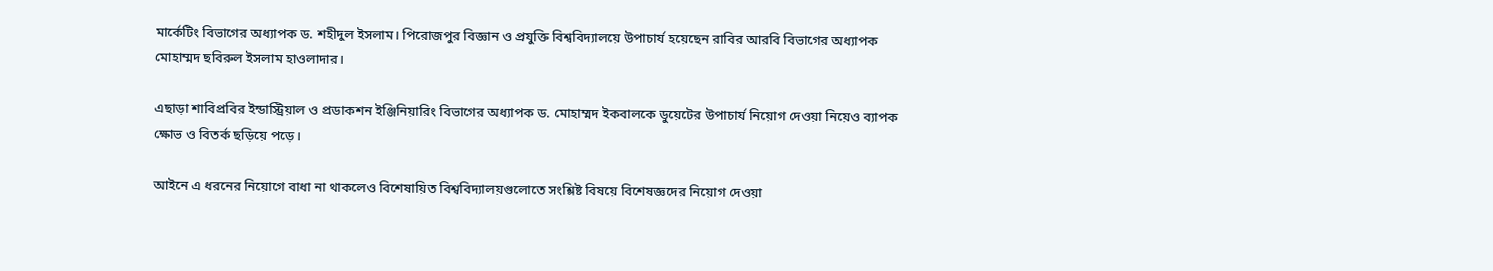মার্কেটিং বিভাগের অধ্যাপক ড. শহীদুল ইসলাম। পিরোজপুর বিজ্ঞান ও প্রযুক্তি বিশ্ববিদ্যালয়ে উপাচার্য হয়েছেন রাবির আরবি বিভাগের অধ্যাপক মোহাম্মদ ছবিরুল ইসলাম হাওলাদার।

এছাড়া শাবিপ্রবির ইন্ডাস্ট্রিয়াল ও প্রডাকশন ইঞ্জিনিয়ারিং বিভাগের অধ্যাপক ড. মোহাম্মদ ইকবালকে ডুয়েটের উপাচার্য নিয়োগ দেওয়া নিয়েও ব্যাপক ক্ষোভ ও বিতর্ক ছড়িয়ে পড়ে।

আইনে এ ধরনের নিয়োগে বাধা না থাকলেও বিশেষায়িত বিশ্ববিদ্যালয়গুলোতে সংশ্লিষ্ট বিষয়ে বিশেষজ্ঞদের নিয়োগ দেওয়া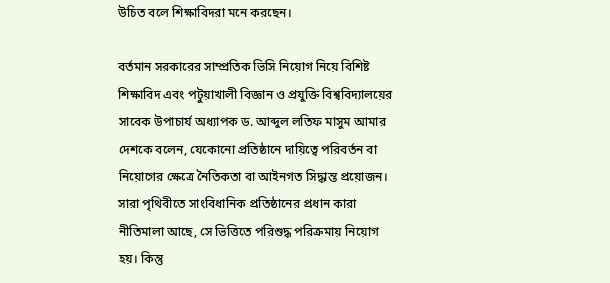উচিত বলে শিক্ষাবিদরা মনে করছেন।

বর্তমান সরকারের সাম্প্রতিক ভিসি নিয়োগ নিয়ে বিশিষ্ট শিক্ষাবিদ এবং পটুয়াখালী বিজ্ঞান ও প্রযুক্তি বিশ্ববিদ্যালয়ের সাবেক উপাচার্য অধ্যাপক ড. আব্দুল লতিফ মাসুম আমার দেশকে বলেন, যেকোনো প্রতিষ্ঠানে দায়িত্বে পরিবর্তন বা নিয়োগের ক্ষেত্রে নৈতিকতা বা আইনগত সিদ্ধান্ত প্রয়োজন। সারা পৃথিবীতে সাংবিধানিক প্রতিষ্ঠানের প্রধান কারা নীতিমালা আছে, সে ভিত্তিতে পরিশুদ্ধ পরিক্রমায় নিয়োগ হয়। কিন্তু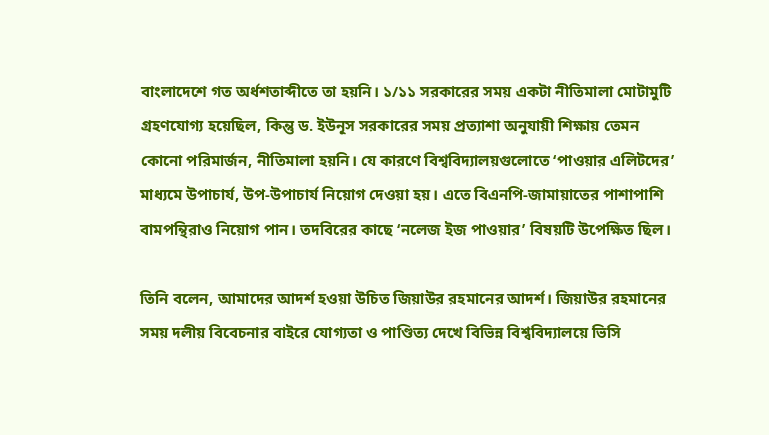বাংলাদেশে গত অর্ধশতাব্দীতে তা হয়নি। ১/১১ সরকারের সময় একটা নীতিমালা মোটামুটি গ্রহণযোগ্য হয়েছিল, কিন্তু ড. ইউনূস সরকারের সময় প্রত্যাশা অনুযায়ী শিক্ষায় তেমন কোনো পরিমার্জন, নীতিমালা হয়নি। যে কারণে বিশ্ববিদ্যালয়গুলোতে ‘পাওয়ার এলিটদের’ মাধ্যমে উপাচার্য, উপ-উপাচার্য নিয়োগ দেওয়া হয়। এতে বিএনপি-জামায়াতের পাশাপাশি বামপন্থিরাও নিয়োগ পান। তদবিরের কাছে ‘নলেজ ইজ পাওয়ার’ বিষয়টি উপেক্ষিত ছিল।

তিনি বলেন, আমাদের আদর্শ হওয়া উচিত জিয়াউর রহমানের আদর্শ। জিয়াউর রহমানের সময় দলীয় বিবেচনার বাইরে যোগ্যতা ও পাণ্ডিত্য দেখে বিভিন্ন বিশ্ববিদ্যালয়ে ভিসি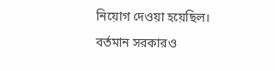নিয়োগ দেওয়া হয়েছিল। বর্তমান সরকারও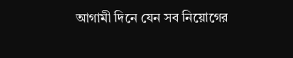আগামী দিনে যেন সব নিয়োগের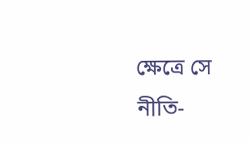ক্ষেত্রে সে নীতি-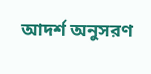আদর্শ অনুসরণ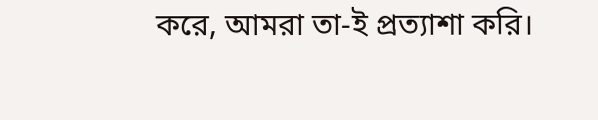করে, আমরা তা-ই প্রত্যাশা করি।